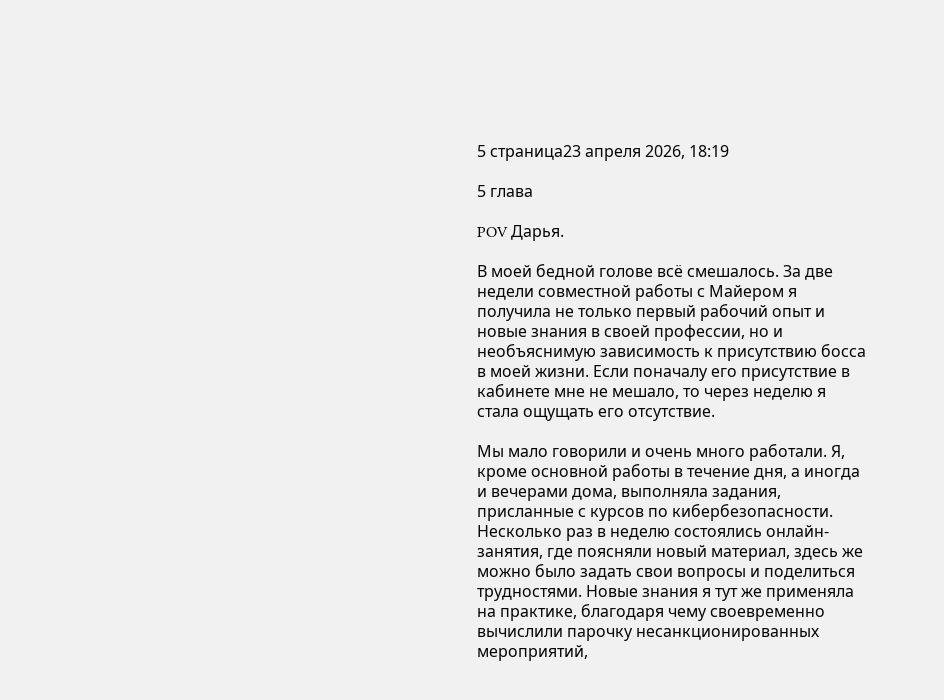5 страница23 апреля 2026, 18:19

5 глава

POV Дарья.

В моей бедной голове всё смешалось. За две недели совместной работы с Майером я получила не только первый рабочий опыт и новые знания в своей профессии, но и необъяснимую зависимость к присутствию босса в моей жизни. Если поначалу его присутствие в кабинете мне не мешало, то через неделю я стала ощущать его отсутствие.

Мы мало говорили и очень много работали. Я, кроме основной работы в течение дня, а иногда и вечерами дома, выполняла задания, присланные с курсов по кибербезопасности. Несколько раз в неделю состоялись онлайн-занятия, где поясняли новый материал, здесь же можно было задать свои вопросы и поделиться трудностями. Новые знания я тут же применяла на практике, благодаря чему своевременно вычислили парочку несанкционированных мероприятий,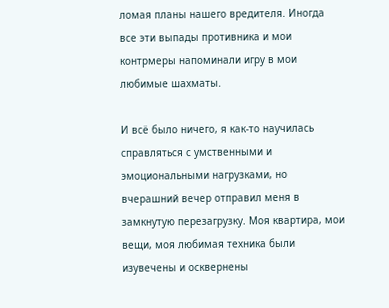ломая планы нашего вредителя. Иногда все эти выпады противника и мои контрмеры напоминали игру в мои любимые шахматы.

И всё было ничего, я как-то научилась справляться с умственными и эмоциональными нагрузками, но вчерашний вечер отправил меня в замкнутую перезагрузку. Моя квартира, мои вещи, моя любимая техника были изувечены и осквернены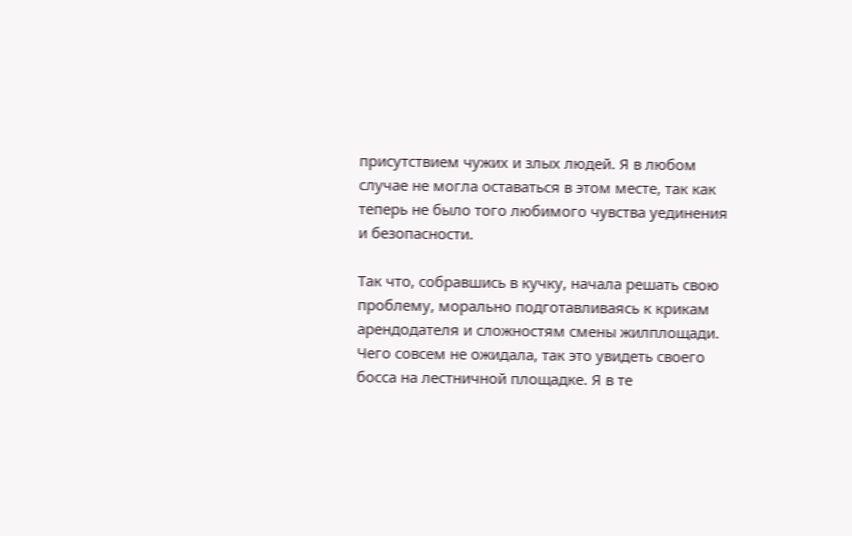присутствием чужих и злых людей. Я в любом случае не могла оставаться в этом месте, так как теперь не было того любимого чувства уединения и безопасности.

Так что, собравшись в кучку, начала решать свою проблему, морально подготавливаясь к крикам арендодателя и сложностям смены жилплощади. Чего совсем не ожидала, так это увидеть своего босса на лестничной площадке. Я в те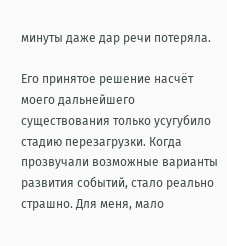минуты даже дар речи потеряла.

Его принятое решение насчёт моего дальнейшего существования только усугубило стадию перезагрузки. Когда прозвучали возможные варианты развития событий, стало реально страшно. Для меня, мало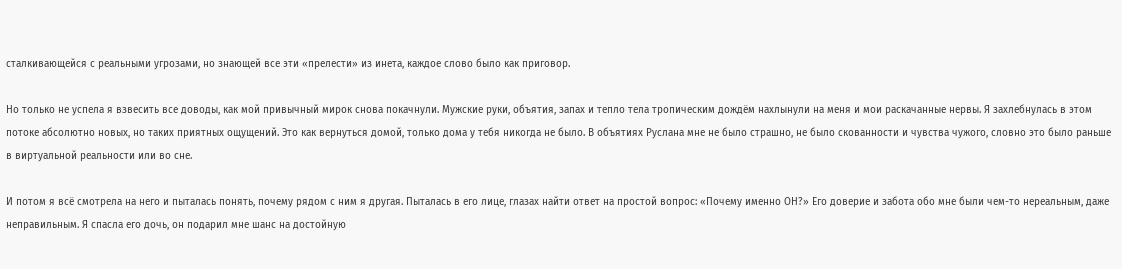сталкивающейся с реальными угрозами, но знающей все эти «прелести» из инета, каждое слово было как приговор.

Но только не успела я взвесить все доводы, как мой привычный мирок снова покачнули. Мужские руки, объятия, запах и тепло тела тропическим дождём нахлынули на меня и мои раскачанные нервы. Я захлебнулась в этом потоке абсолютно новых, но таких приятных ощущений. Это как вернуться домой, только дома у тебя никогда не было. В объятиях Руслана мне не было страшно, не было скованности и чувства чужого, словно это было раньше в виртуальной реальности или во сне.

И потом я всё смотрела на него и пыталась понять, почему рядом с ним я другая. Пыталась в его лице, глазах найти ответ на простой вопрос: «Почему именно ОН?» Его доверие и забота обо мне были чем-то нереальным, даже неправильным. Я спасла его дочь, он подарил мне шанс на достойную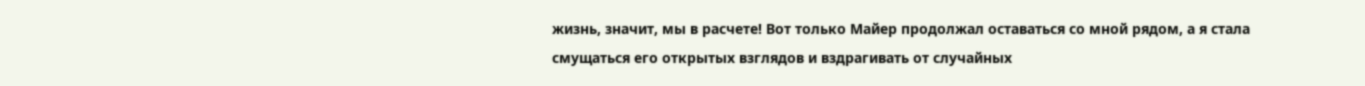жизнь, значит, мы в расчете! Вот только Майер продолжал оставаться со мной рядом, а я стала смущаться его открытых взглядов и вздрагивать от случайных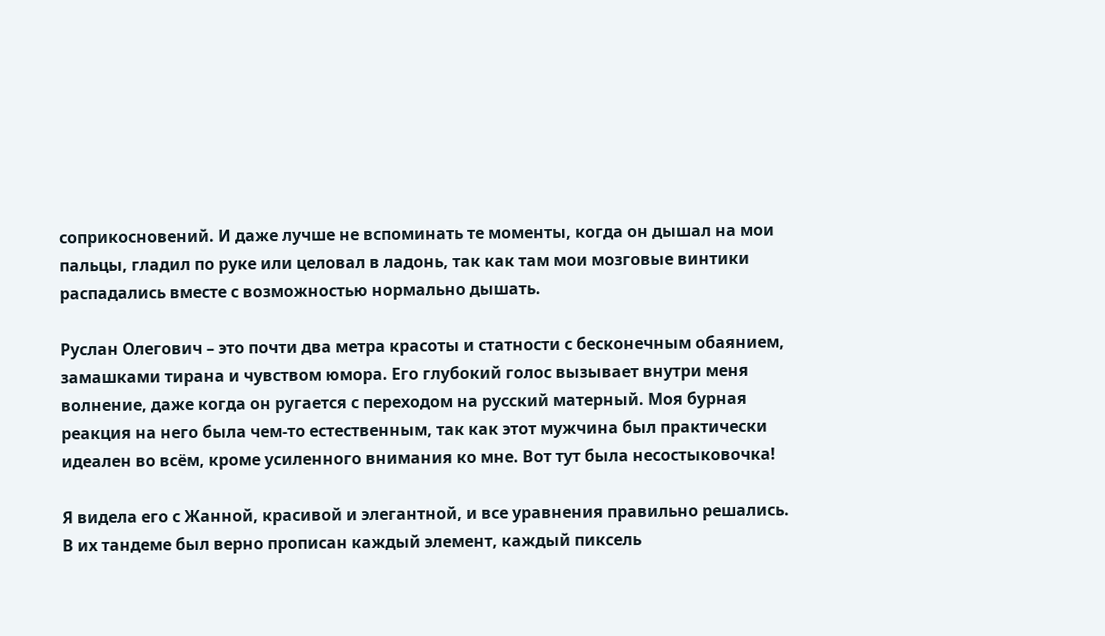соприкосновений. И даже лучше не вспоминать те моменты, когда он дышал на мои пальцы, гладил по руке или целовал в ладонь, так как там мои мозговые винтики распадались вместе с возможностью нормально дышать.

Руслан Олегович – это почти два метра красоты и статности с бесконечным обаянием, замашками тирана и чувством юмора. Его глубокий голос вызывает внутри меня волнение, даже когда он ругается с переходом на русский матерный. Моя бурная реакция на него была чем-то естественным, так как этот мужчина был практически идеален во всём, кроме усиленного внимания ко мне. Вот тут была несостыковочка!

Я видела его с Жанной, красивой и элегантной, и все уравнения правильно решались. В их тандеме был верно прописан каждый элемент, каждый пиксель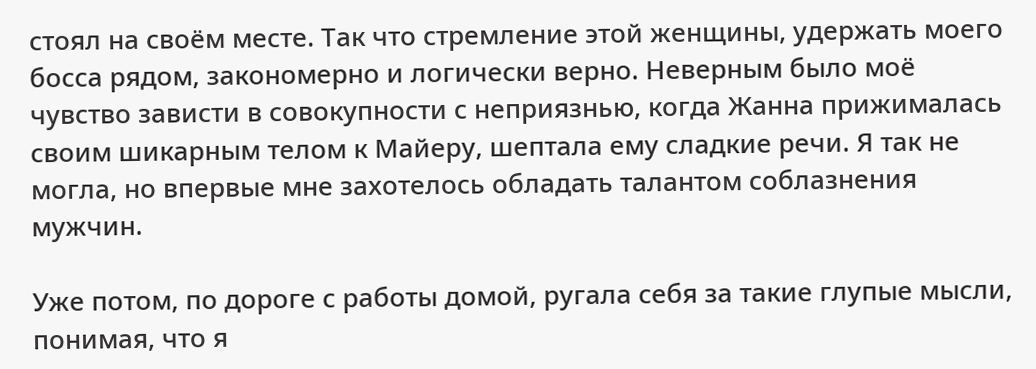стоял на своём месте. Так что стремление этой женщины, удержать моего босса рядом, закономерно и логически верно. Неверным было моё чувство зависти в совокупности с неприязнью, когда Жанна прижималась своим шикарным телом к Майеру, шептала ему сладкие речи. Я так не могла, но впервые мне захотелось обладать талантом соблазнения мужчин.

Уже потом, по дороге с работы домой, ругала себя за такие глупые мысли, понимая, что я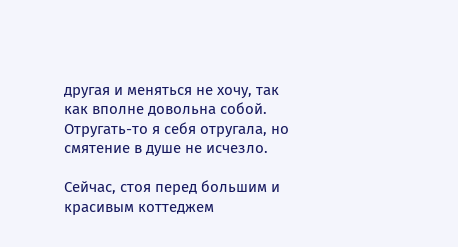другая и меняться не хочу, так как вполне довольна собой. Отругать-то я себя отругала, но смятение в душе не исчезло.

Сейчас, стоя перед большим и красивым коттеджем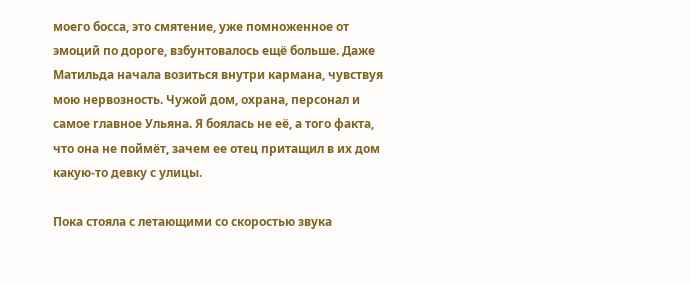моего босса, это смятение, уже помноженное от эмоций по дороге, взбунтовалось ещё больше. Даже Матильда начала возиться внутри кармана, чувствуя мою нервозность. Чужой дом, охрана, персонал и самое главное Ульяна. Я боялась не её, а того факта, что она не поймёт, зачем ее отец притащил в их дом какую-то девку с улицы.

Пока стояла с летающими со скоростью звука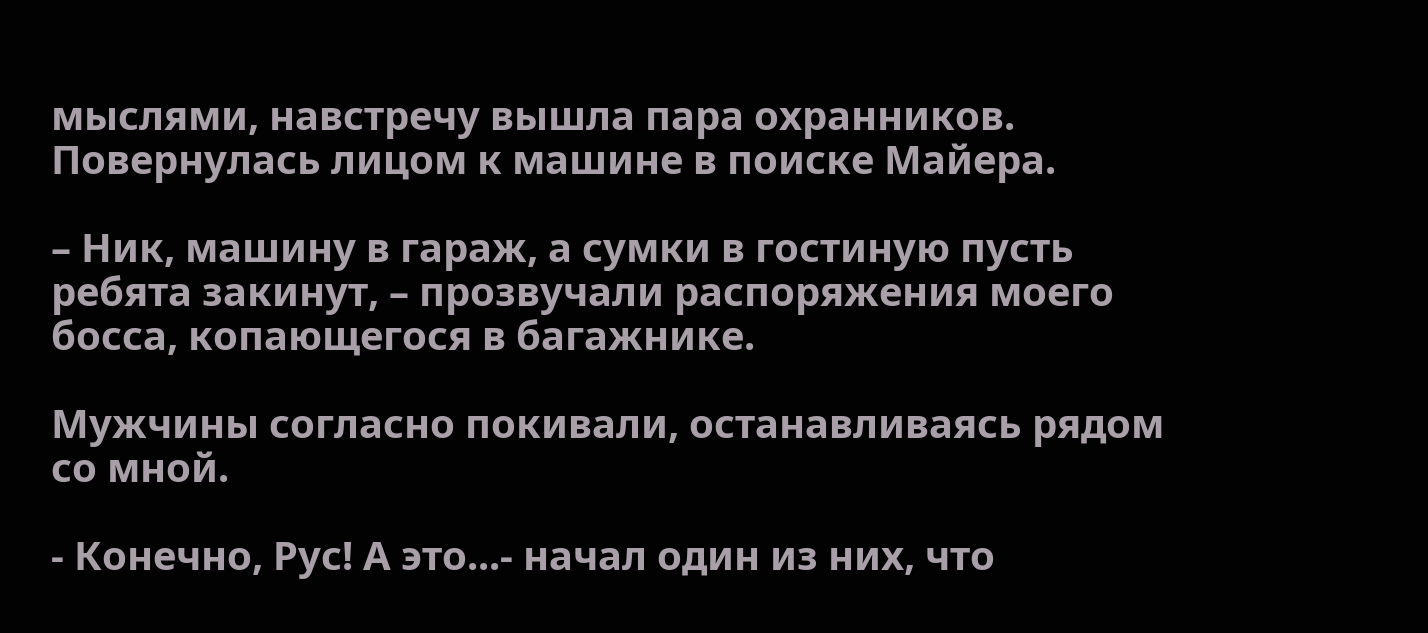мыслями, навстречу вышла пара охранников. Повернулась лицом к машине в поиске Майера.

– Ник, машину в гараж, а сумки в гостиную пусть ребята закинут, – прозвучали распоряжения моего босса, копающегося в багажнике.

Мужчины согласно покивали, останавливаясь рядом со мной.

- Конечно, Рус! А это...- начал один из них, что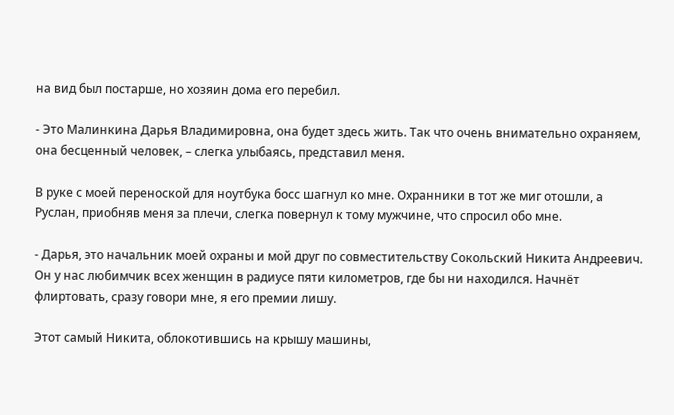на вид был постарше, но хозяин дома его перебил.

- Это Малинкина Дарья Владимировна, она будет здесь жить. Так что очень внимательно охраняем, она бесценный человек, – слегка улыбаясь, представил меня.

В руке с моей переноской для ноутбука босс шагнул ко мне. Охранники в тот же миг отошли, а Руслан, приобняв меня за плечи, слегка повернул к тому мужчине, что спросил обо мне.

- Дарья, это начальник моей охраны и мой друг по совместительству Сокольский Никита Андреевич. Он у нас любимчик всех женщин в радиусе пяти километров, где бы ни находился. Начнёт флиртовать, сразу говори мне, я его премии лишу.

Этот самый Никита, облокотившись на крышу машины,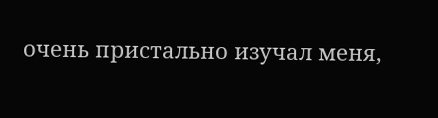очень пристально изучал меня,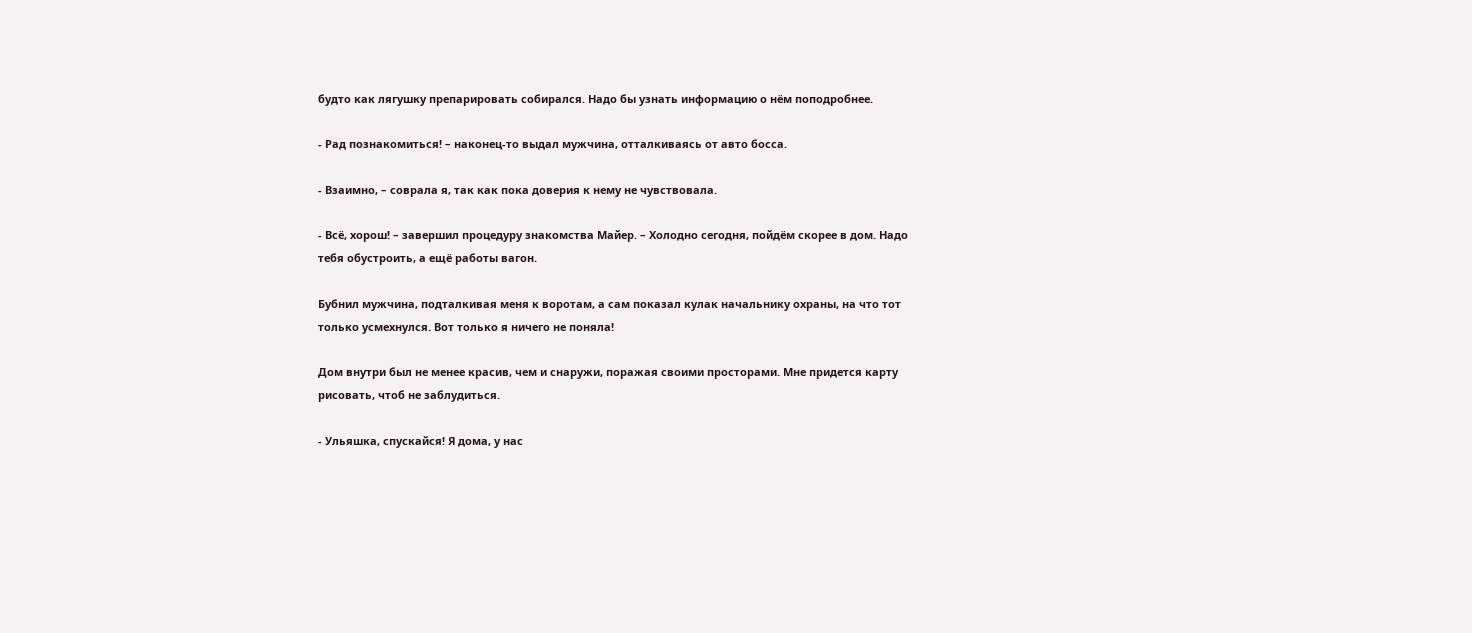будто как лягушку препарировать собирался. Надо бы узнать информацию о нём поподробнее.

- Рад познакомиться! – наконец-то выдал мужчина, отталкиваясь от авто босса.

- Взаимно, – соврала я, так как пока доверия к нему не чувствовала.

- Всё, хорош! – завершил процедуру знакомства Майер. – Холодно сегодня, пойдём скорее в дом. Надо тебя обустроить, а ещё работы вагон.

Бубнил мужчина, подталкивая меня к воротам, а сам показал кулак начальнику охраны, на что тот только усмехнулся. Вот только я ничего не поняла!

Дом внутри был не менее красив, чем и снаружи, поражая своими просторами. Мне придется карту рисовать, чтоб не заблудиться.

- Ульяшка, спускайся! Я дома, у нас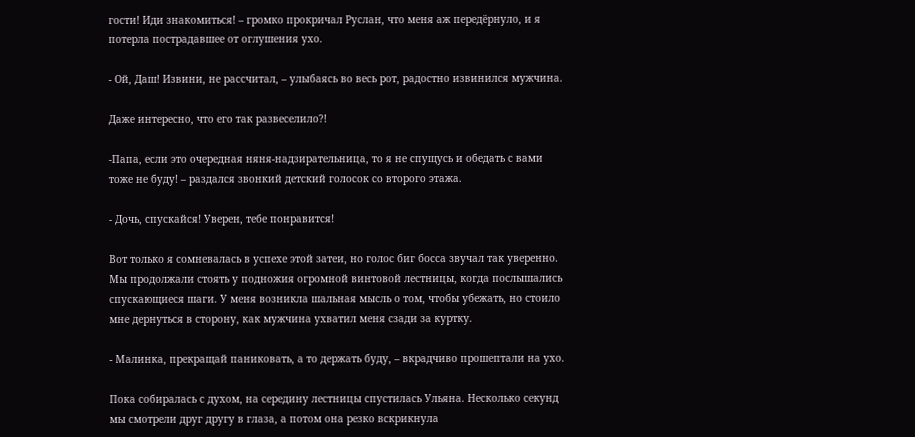гости! Иди знакомиться! – громко прокричал Руслан, что меня аж передёрнуло, и я потерла пострадавшее от оглушения ухо.

- Ой, Даш! Извини, не рассчитал, – улыбаясь во весь рот, радостно извинился мужчина.

Даже интересно, что его так развеселило?!

-Папа, если это очередная няня-надзирательница, то я не спущусь и обедать с вами тоже не буду! – раздался звонкий детский голосок со второго этажа.

- Дочь, спускайся! Уверен, тебе понравится!

Вот только я сомневалась в успехе этой затеи, но голос биг босса звучал так уверенно. Мы продолжали стоять у подножия огромной винтовой лестницы, когда послышались спускающиеся шаги. У меня возникла шальная мысль о том, чтобы убежать, но стоило мне дернуться в сторону, как мужчина ухватил меня сзади за куртку.

- Малинка, прекращай паниковать, а то держать буду, – вкрадчиво прошептали на ухо.

Пока собиралась с духом, на середину лестницы спустилась Ульяна. Несколько секунд мы смотрели друг другу в глаза, а потом она резко вскрикнула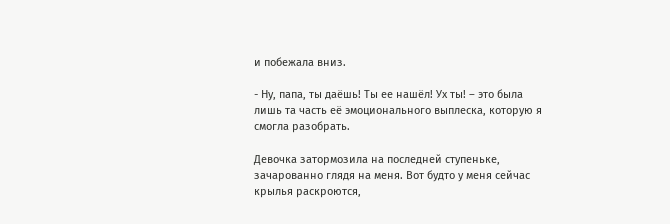и побежала вниз.

- Ну, папа, ты даёшь! Ты ее нашёл! Ух ты! – это была лишь та часть её эмоционального выплеска, которую я смогла разобрать.

Девочка затормозила на последней ступеньке, зачарованно глядя на меня. Вот будто у меня сейчас крылья раскроются,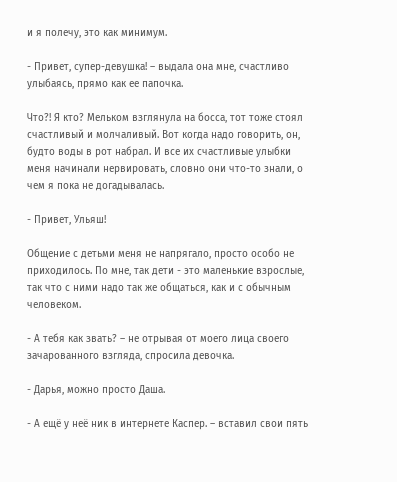и я полечу, это как минимум.

- Привет, супер-девушка! – выдала она мне, счастливо улыбаясь, прямо как ее папочка.

Что?! Я кто? Мельком взглянула на босса, тот тоже стоял счастливый и молчаливый. Вот когда надо говорить, он, будто воды в рот набрал. И все их счастливые улыбки меня начинали нервировать, словно они что-то знали, о чем я пока не догадывалась.

- Привет, Ульяш!

Общение с детьми меня не напрягало, просто особо не приходилось. По мне, так дети - это маленькие взрослые, так что с ними надо так же общаться, как и с обычным человеком.

- А тебя как звать? – не отрывая от моего лица своего зачарованного взгляда, спросила девочка.

- Дарья, можно просто Даша.

- А ещё у неё ник в интернете Каспер. – вставил свои пять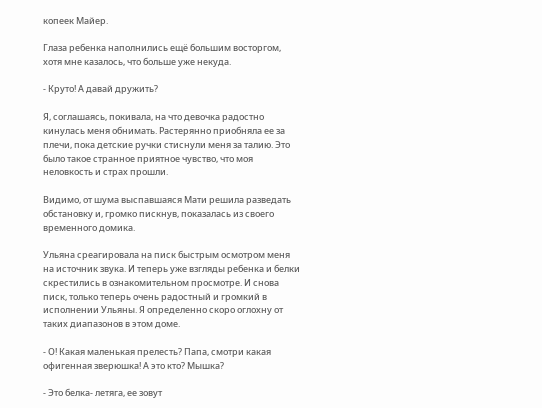копеек Майер.

Глаза ребенка наполнились ещё большим восторгом, хотя мне казалось, что больше уже некуда.

- Круто! А давай дружить?

Я, соглашаясь, покивала, на что девочка радостно кинулась меня обнимать. Растерянно приобняла ее за плечи, пока детские ручки стиснули меня за талию. Это было такое странное приятное чувство, что моя неловкость и страх прошли.

Видимо, от шума выспавшаяся Мати решила разведать обстановку и, громко пискнув, показалась из своего временного домика.

Ульяна среагировала на писк быстрым осмотром меня на источник звука. И теперь уже взгляды ребенка и белки скрестились в ознакомительном просмотре. И снова писк, только теперь очень радостный и громкий в исполнении Ульяны. Я определенно скоро оглохну от таких диапазонов в этом доме.

- О! Какая маленькая прелесть? Папа, смотри какая офигенная зверюшка! А это кто? Мышка?

- Это белка- летяга, ее зовут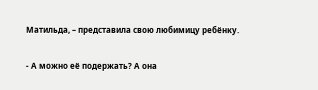Матильда, – представила свою любимицу ребёнку.

- А можно её подержать? А она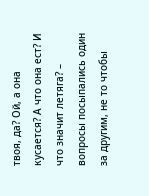твоя, да? Ой, а она кусается? А что она ест? И что значит летяга? – вопросы посыпались один за другим, не то чтобы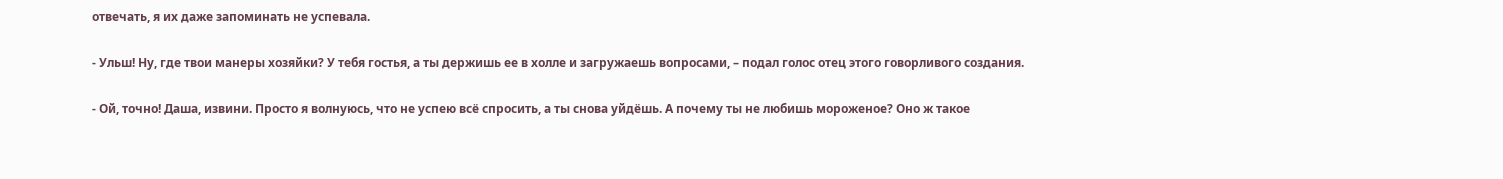отвечать, я их даже запоминать не успевала.

- Ульш! Ну, где твои манеры хозяйки? У тебя гостья, а ты держишь ее в холле и загружаешь вопросами, – подал голос отец этого говорливого создания.

- Ой, точно! Даша, извини. Просто я волнуюсь, что не успею всё спросить, а ты снова уйдёшь. А почему ты не любишь мороженое? Оно ж такое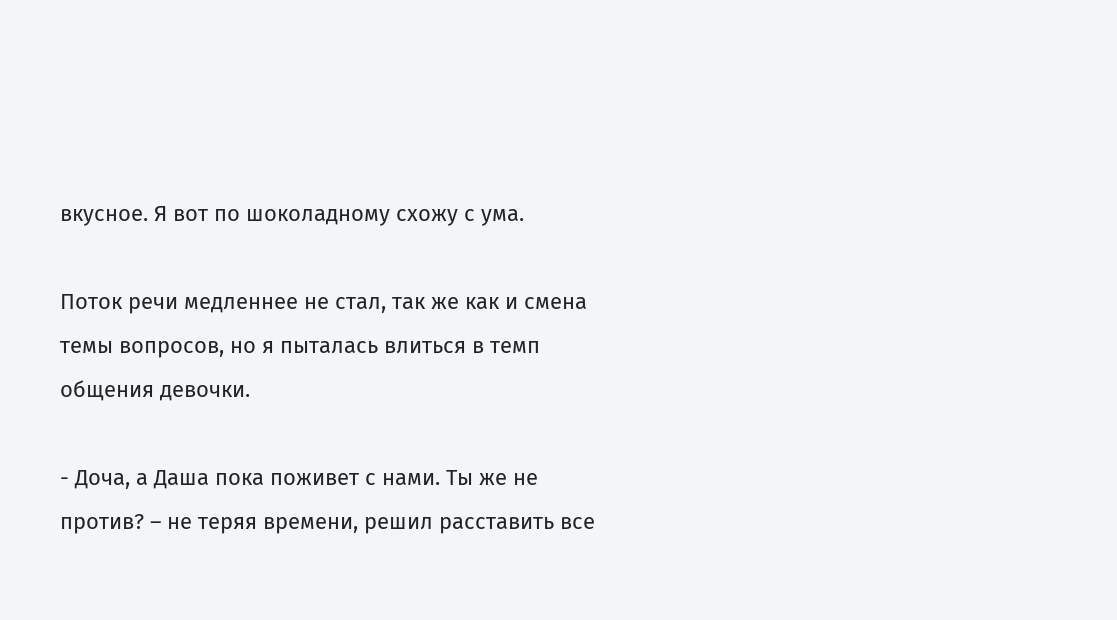вкусное. Я вот по шоколадному схожу с ума.

Поток речи медленнее не стал, так же как и смена темы вопросов, но я пыталась влиться в темп общения девочки.

- Доча, а Даша пока поживет с нами. Ты же не против? – не теряя времени, решил расставить все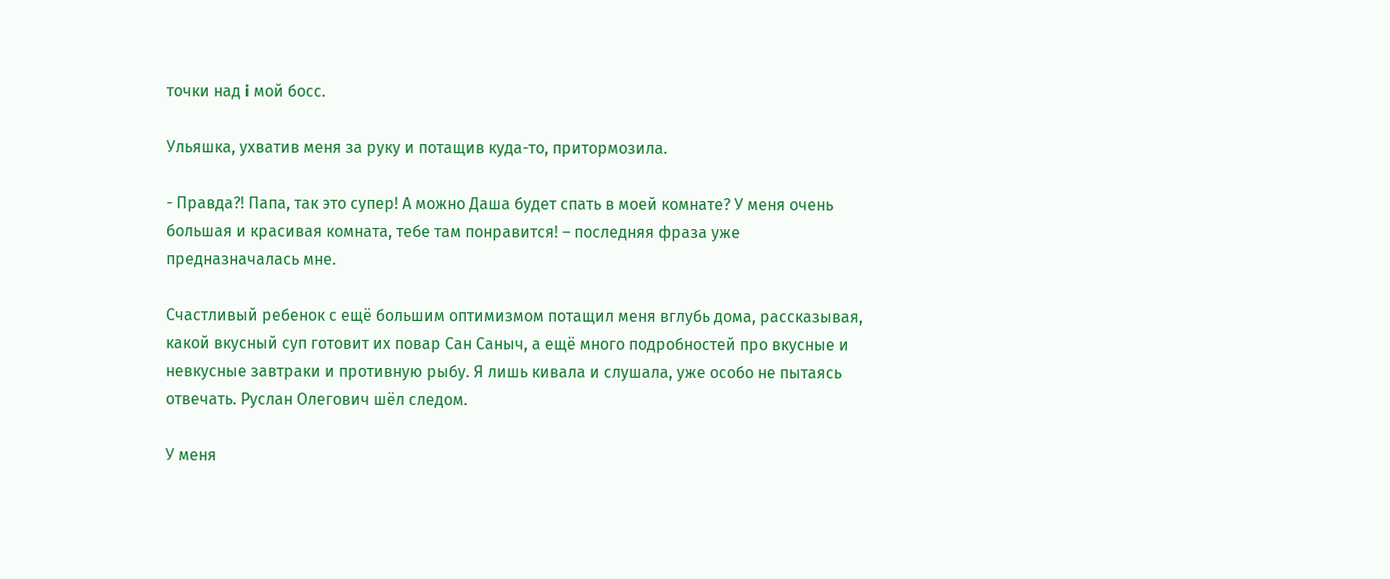точки над i мой босс.

Ульяшка, ухватив меня за руку и потащив куда-то, притормозила.

- Правда?! Папа, так это супер! А можно Даша будет спать в моей комнате? У меня очень большая и красивая комната, тебе там понравится! – последняя фраза уже предназначалась мне.

Счастливый ребенок с ещё большим оптимизмом потащил меня вглубь дома, рассказывая, какой вкусный суп готовит их повар Сан Саныч, а ещё много подробностей про вкусные и невкусные завтраки и противную рыбу. Я лишь кивала и слушала, уже особо не пытаясь отвечать. Руслан Олегович шёл следом.

У меня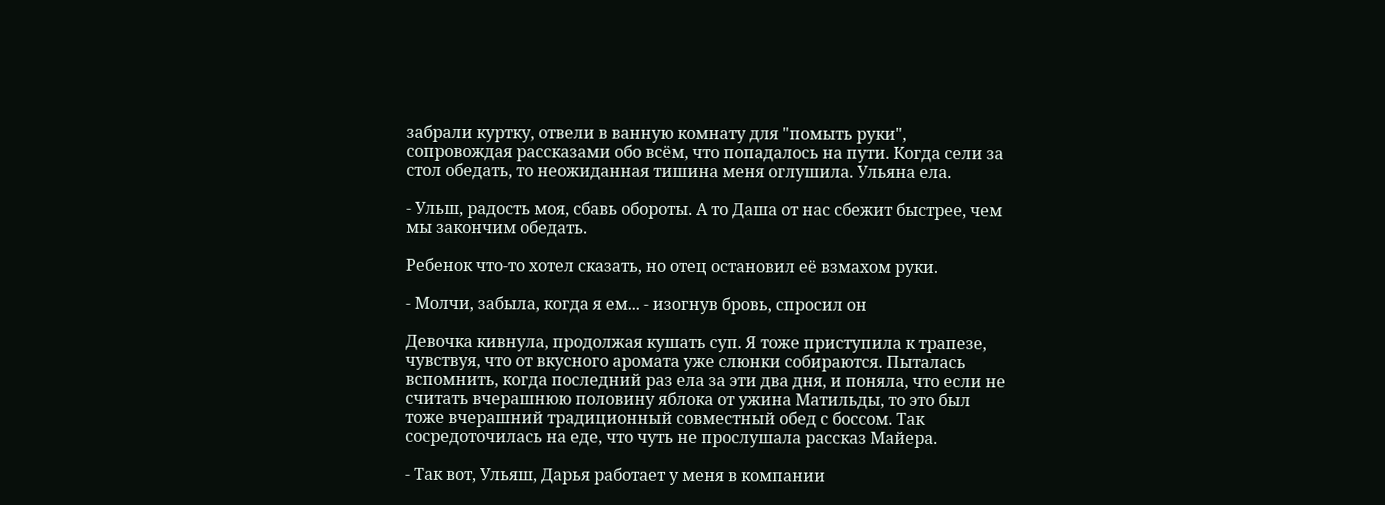забрали куртку, отвели в ванную комнату для "помыть руки", сопровождая рассказами обо всём, что попадалось на пути. Когда сели за стол обедать, то неожиданная тишина меня оглушила. Ульяна ела.

- Ульш, радость моя, сбавь обороты. А то Даша от нас сбежит быстрее, чем мы закончим обедать.

Ребенок что-то хотел сказать, но отец остановил её взмахом руки.

- Молчи, забыла, когда я ем... - изогнув бровь, спросил он

Девочка кивнула, продолжая кушать суп. Я тоже приступила к трапезе, чувствуя, что от вкусного аромата уже слюнки собираются. Пыталась вспомнить, когда последний раз ела за эти два дня, и поняла, что если не считать вчерашнюю половину яблока от ужина Матильды, то это был тоже вчерашний традиционный совместный обед с боссом. Так сосредоточилась на еде, что чуть не прослушала рассказ Майера.

- Так вот, Ульяш, Дарья работает у меня в компании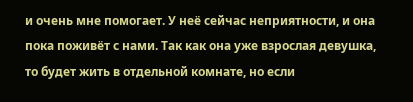и очень мне помогает. У неё сейчас неприятности, и она пока поживёт с нами. Так как она уже взрослая девушка, то будет жить в отдельной комнате, но если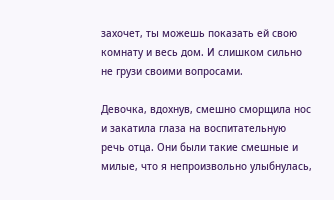захочет, ты можешь показать ей свою комнату и весь дом. И слишком сильно не грузи своими вопросами.

Девочка, вдохнув, смешно сморщила нос и закатила глаза на воспитательную речь отца. Они были такие смешные и милые, что я непроизвольно улыбнулась,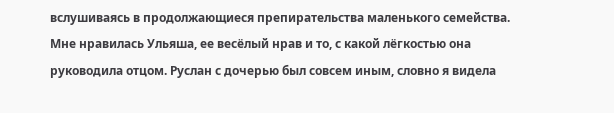вслушиваясь в продолжающиеся препирательства маленького семейства. Мне нравилась Ульяша, ее весёлый нрав и то, с какой лёгкостью она руководила отцом. Руслан с дочерью был совсем иным, словно я видела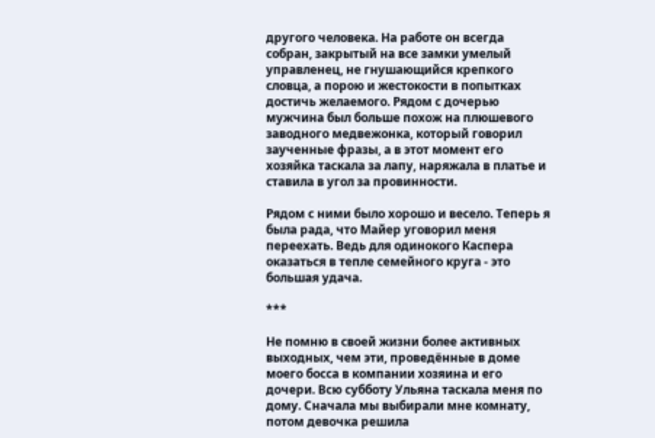другого человека. На работе он всегда собран, закрытый на все замки умелый управленец, не гнушающийся крепкого словца, а порою и жестокости в попытках достичь желаемого. Рядом с дочерью мужчина был больше похож на плюшевого заводного медвежонка, который говорил заученные фразы, а в этот момент его хозяйка таскала за лапу, наряжала в платье и ставила в угол за провинности.

Рядом с ними было хорошо и весело. Теперь я была рада, что Майер уговорил меня переехать. Ведь для одинокого Каспера оказаться в тепле семейного круга - это большая удача.

***

Не помню в своей жизни более активных выходных, чем эти, проведённые в доме моего босса в компании хозяина и его дочери. Всю субботу Ульяна таскала меня по дому. Сначала мы выбирали мне комнату, потом девочка решила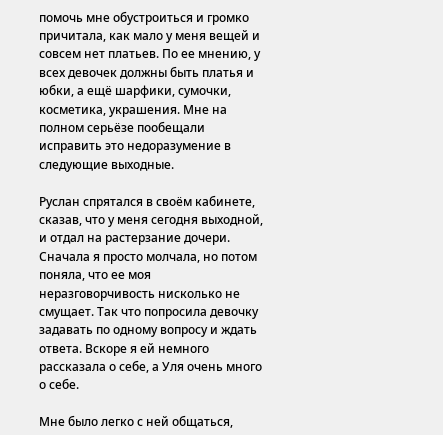помочь мне обустроиться и громко причитала, как мало у меня вещей и совсем нет платьев. По ее мнению, у всех девочек должны быть платья и юбки, а ещё шарфики, сумочки, косметика, украшения. Мне на полном серьёзе пообещали исправить это недоразумение в следующие выходные.

Руслан спрятался в своём кабинете, сказав, что у меня сегодня выходной, и отдал на растерзание дочери. Сначала я просто молчала, но потом поняла, что ее моя неразговорчивость нисколько не смущает. Так что попросила девочку задавать по одному вопросу и ждать ответа. Вскоре я ей немного рассказала о себе, а Уля очень много о себе.

Мне было легко с ней общаться,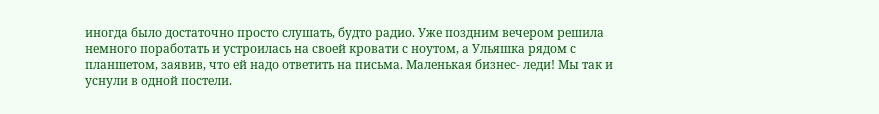иногда было достаточно просто слушать, будто радио. Уже поздним вечером решила немного поработать и устроилась на своей кровати с ноутом, а Ульяшка рядом с планшетом, заявив, что ей надо ответить на письма. Маленькая бизнес- леди! Мы так и уснули в одной постели.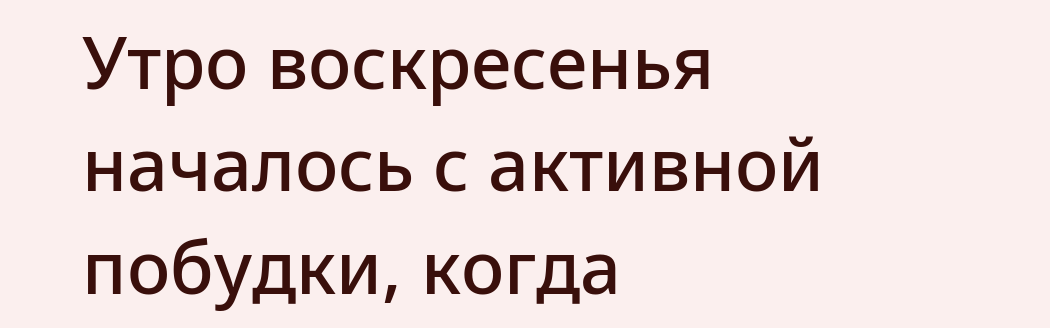Утро воскресенья началось с активной побудки, когда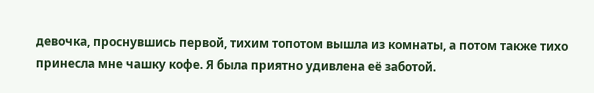девочка, проснувшись первой, тихим топотом вышла из комнаты, а потом также тихо принесла мне чашку кофе. Я была приятно удивлена её заботой.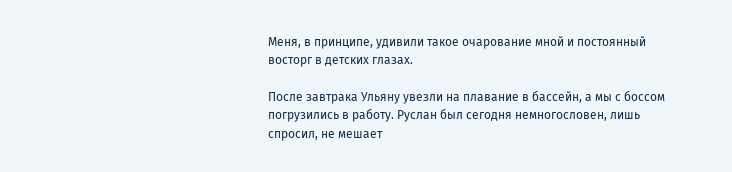Меня, в принципе, удивили такое очарование мной и постоянный восторг в детских глазах.

После завтрака Ульяну увезли на плавание в бассейн, а мы с боссом погрузились в работу. Руслан был сегодня немногословен, лишь спросил, не мешает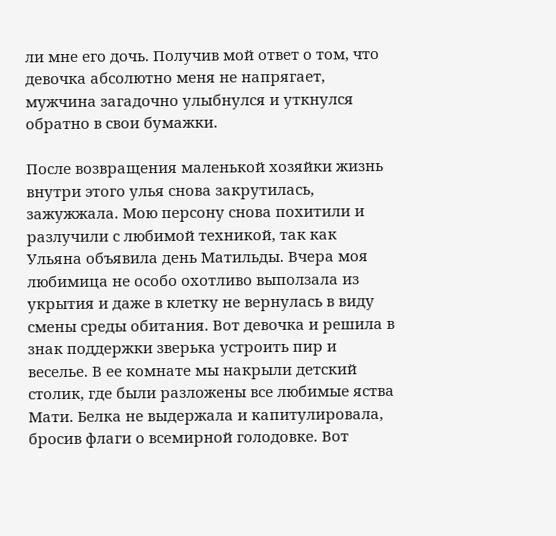ли мне его дочь. Получив мой ответ о том, что девочка абсолютно меня не напрягает, мужчина загадочно улыбнулся и уткнулся обратно в свои бумажки.

После возвращения маленькой хозяйки жизнь внутри этого улья снова закрутилась, зажужжала. Мою персону снова похитили и разлучили с любимой техникой, так как Ульяна объявила день Матильды. Вчера моя любимица не особо охотливо выползала из укрытия и даже в клетку не вернулась в виду смены среды обитания. Вот девочка и решила в знак поддержки зверька устроить пир и веселье. В ее комнате мы накрыли детский столик, где были разложены все любимые яства Мати. Белка не выдержала и капитулировала, бросив флаги о всемирной голодовке. Вот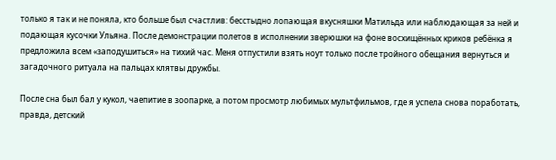только я так и не поняла, кто больше был счастлив: бесстыдно лопающая вкусняшки Матильда или наблюдающая за ней и подающая кусочки Ульяна. После демонстрации полетов в исполнении зверюшки на фоне восхищённых криков ребёнка я предложила всем «заподушиться» на тихий час. Меня отпустили взять ноут только после тройного обещания вернуться и загадочного ритуала на пальцах клятвы дружбы.

После сна был бал у кукол, чаепитие в зоопарке, а потом просмотр любимых мультфильмов, где я успела снова поработать, правда, детский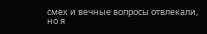смех и вечные вопросы отвлекали, но я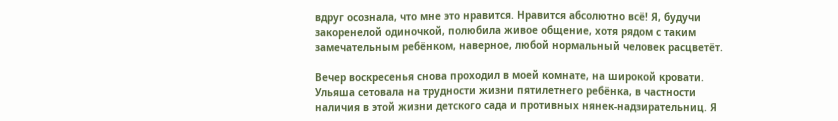вдруг осознала, что мне это нравится. Нравится абсолютно всё! Я, будучи закоренелой одиночкой, полюбила живое общение, хотя рядом с таким замечательным ребёнком, наверное, любой нормальный человек расцветёт.

Вечер воскресенья снова проходил в моей комнате, на широкой кровати. Ульяша сетовала на трудности жизни пятилетнего ребёнка, в частности наличия в этой жизни детского сада и противных нянек-надзирательниц. Я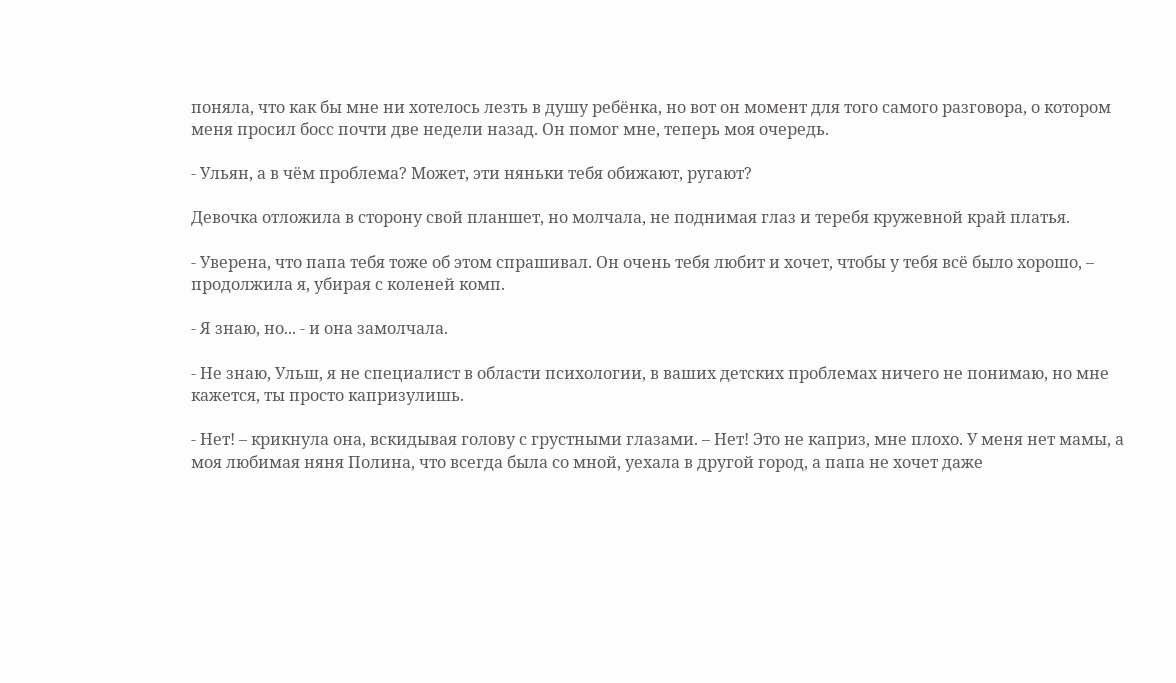поняла, что как бы мне ни хотелось лезть в душу ребёнка, но вот он момент для того самого разговора, о котором меня просил босс почти две недели назад. Он помог мне, теперь моя очередь.

- Ульян, а в чём проблема? Может, эти няньки тебя обижают, ругают?

Девочка отложила в сторону свой планшет, но молчала, не поднимая глаз и теребя кружевной край платья.

- Уверена, что папа тебя тоже об этом спрашивал. Он очень тебя любит и хочет, чтобы у тебя всё было хорошо, – продолжила я, убирая с коленей комп.

- Я знаю, но... - и она замолчала.

- Не знаю, Ульш, я не специалист в области психологии, в ваших детских проблемах ничего не понимаю, но мне кажется, ты просто капризулишь.

- Нет! – крикнула она, вскидывая голову с грустными глазами. – Нет! Это не каприз, мне плохо. У меня нет мамы, а моя любимая няня Полина, что всегда была со мной, уехала в другой город, а папа не хочет даже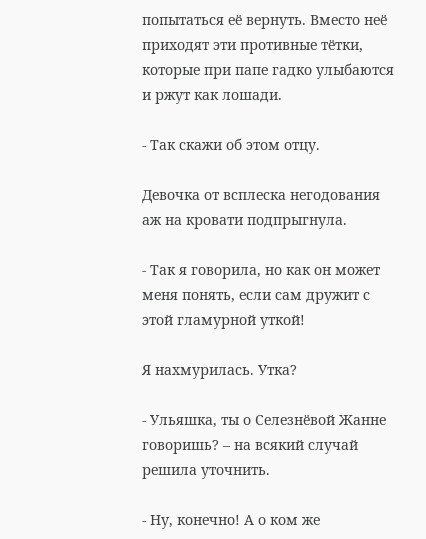попытаться её вернуть. Вместо неё приходят эти противные тётки, которые при папе гадко улыбаются и ржут как лошади.

- Так скажи об этом отцу.

Девочка от всплеска негодования аж на кровати подпрыгнула.

- Так я говорила, но как он может меня понять, если сам дружит с этой гламурной уткой!

Я нахмурилась. Утка?

- Ульяшка, ты о Селезнёвой Жанне говоришь? – на всякий случай решила уточнить.

- Ну, конечно! А о ком же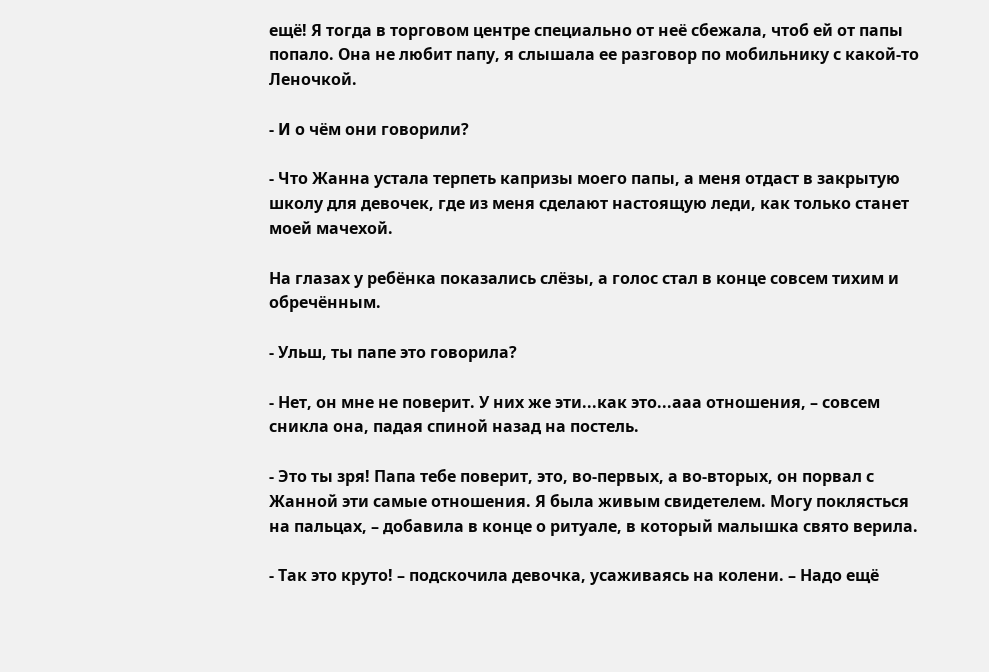ещё! Я тогда в торговом центре специально от неё сбежала, чтоб ей от папы попало. Она не любит папу, я слышала ее разговор по мобильнику с какой-то Леночкой.

- И о чём они говорили?

- Что Жанна устала терпеть капризы моего папы, а меня отдаст в закрытую школу для девочек, где из меня сделают настоящую леди, как только станет моей мачехой.

На глазах у ребёнка показались слёзы, а голос стал в конце совсем тихим и обречённым.

- Ульш, ты папе это говорила?

- Нет, он мне не поверит. У них же эти...как это...ааа отношения, – совсем сникла она, падая спиной назад на постель.

- Это ты зря! Папа тебе поверит, это, во-первых, а во-вторых, он порвал с Жанной эти самые отношения. Я была живым свидетелем. Могу поклясться на пальцах, – добавила в конце о ритуале, в который малышка свято верила.

- Так это круто! – подскочила девочка, усаживаясь на колени. – Надо ещё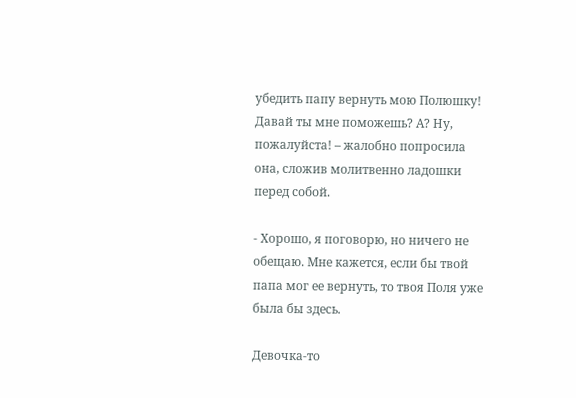убедить папу вернуть мою Полюшку! Давай ты мне поможешь? А? Ну, пожалуйста! – жалобно попросила она, сложив молитвенно ладошки перед собой.

- Хорошо, я поговорю, но ничего не обещаю. Мне кажется, если бы твой папа мог ее вернуть, то твоя Поля уже была бы здесь.

Девочка-то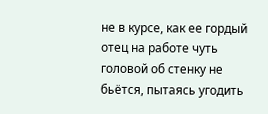не в курсе, как ее гордый отец на работе чуть головой об стенку не бьётся, пытаясь угодить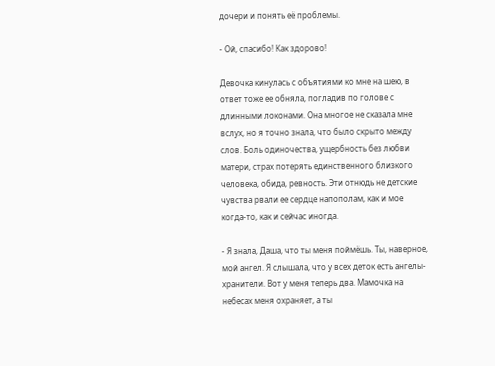дочери и понять её проблемы.

- Ой, спасибо! Как здорово!

Девочка кинулась с объятиями ко мне на шею, в ответ тоже ее обняла, погладив по голове с длинными локонами. Она многое не сказала мне вслух, но я точно знала, что было скрыто между слов. Боль одиночества, ущербность без любви матери, страх потерять единственного близкого человека, обида, ревность. Эти отнюдь не детские чувства рвали ее сердце напополам, как и мое когда-то, как и сейчас иногда.

- Я знала, Даша, что ты меня поймёшь. Ты, наверное, мой ангел. Я слышала, что у всех деток есть ангелы- хранители. Вот у меня теперь два. Мамочка на небесах меня охраняет, а ты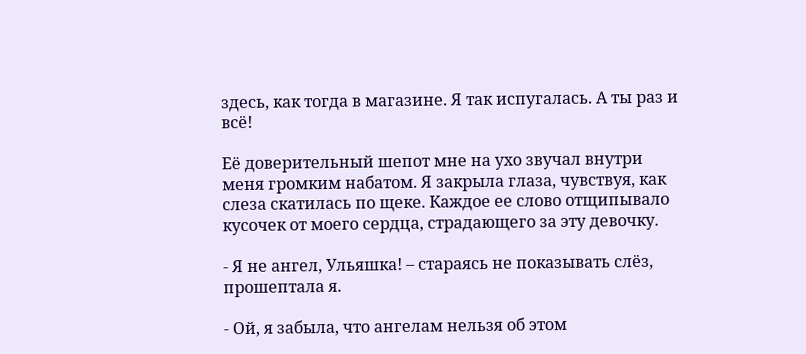здесь, как тогда в магазине. Я так испугалась. А ты раз и всё!

Её доверительный шепот мне на ухо звучал внутри меня громким набатом. Я закрыла глаза, чувствуя, как слеза скатилась по щеке. Каждое ее слово отщипывало кусочек от моего сердца, страдающего за эту девочку.

- Я не ангел, Ульяшка! – стараясь не показывать слёз, прошептала я.

- Ой, я забыла, что ангелам нельзя об этом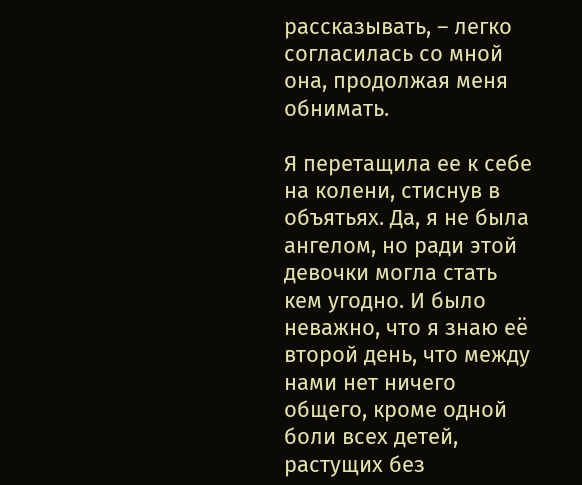рассказывать, – легко согласилась со мной она, продолжая меня обнимать.

Я перетащила ее к себе на колени, стиснув в объятьях. Да, я не была ангелом, но ради этой девочки могла стать кем угодно. И было неважно, что я знаю её второй день, что между нами нет ничего общего, кроме одной боли всех детей, растущих без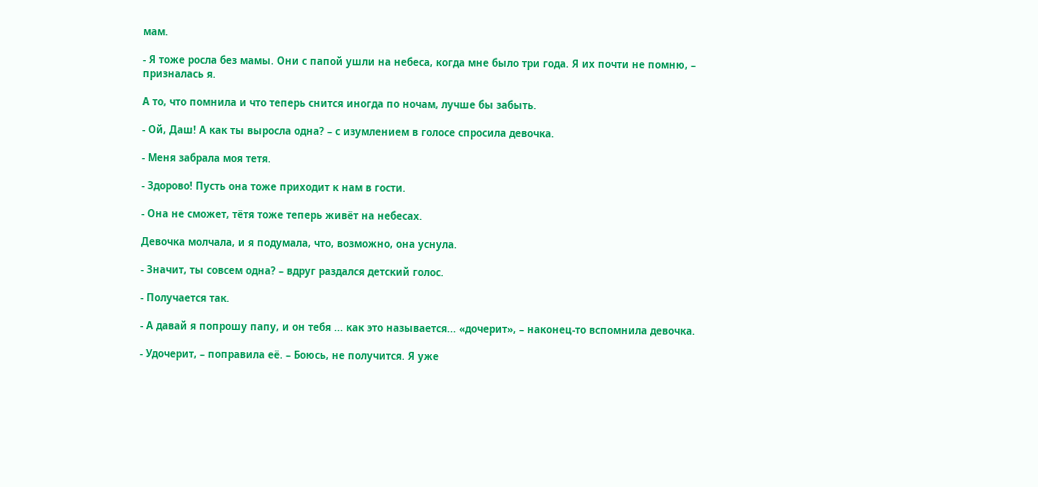мам.

- Я тоже росла без мамы. Они с папой ушли на небеса, когда мне было три года. Я их почти не помню, – призналась я.

А то, что помнила и что теперь снится иногда по ночам, лучше бы забыть.

- Ой, Даш! А как ты выросла одна? – с изумлением в голосе спросила девочка.

- Меня забрала моя тетя.

- Здорово! Пусть она тоже приходит к нам в гости.

- Она не сможет, тётя тоже теперь живёт на небесах.

Девочка молчала, и я подумала, что, возможно, она уснула.

- Значит, ты совсем одна? – вдруг раздался детский голос.

- Получается так.

- А давай я попрошу папу, и он тебя ... как это называется... «дочерит», – наконец-то вспомнила девочка.

- Удочерит, – поправила её. – Боюсь, не получится. Я уже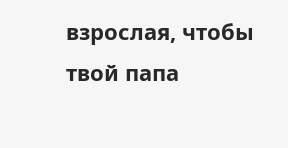взрослая, чтобы твой папа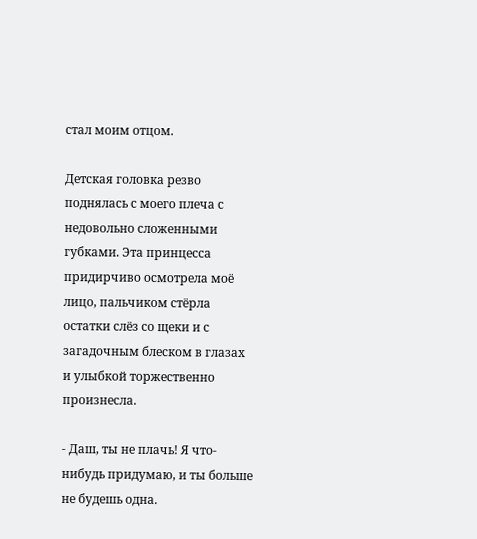стал моим отцом.

Детская головка резво поднялась с моего плеча с недовольно сложенными губками. Эта принцесса придирчиво осмотрела моё лицо, пальчиком стёрла остатки слёз со щеки и с загадочным блеском в глазах и улыбкой торжественно произнесла.

- Даш, ты не плачь! Я что-нибудь придумаю, и ты больше не будешь одна.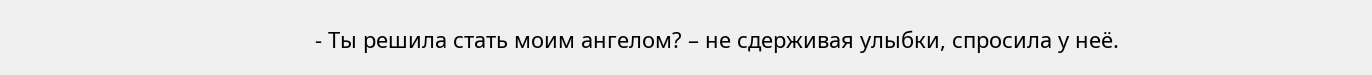- Ты решила стать моим ангелом? – не сдерживая улыбки, спросила у неё.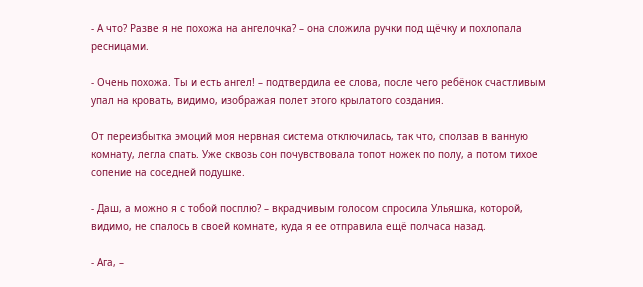- А что? Разве я не похожа на ангелочка? – она сложила ручки под щёчку и похлопала ресницами.

- Очень похожа. Ты и есть ангел! – подтвердила ее слова, после чего ребёнок счастливым упал на кровать, видимо, изображая полет этого крылатого создания.

От переизбытка эмоций моя нервная система отключилась, так что, сползав в ванную комнату, легла спать. Уже сквозь сон почувствовала топот ножек по полу, а потом тихое сопение на соседней подушке.

- Даш, а можно я с тобой посплю? – вкрадчивым голосом спросила Ульяшка, которой, видимо, не спалось в своей комнате, куда я ее отправила ещё полчаса назад.

- Ага, –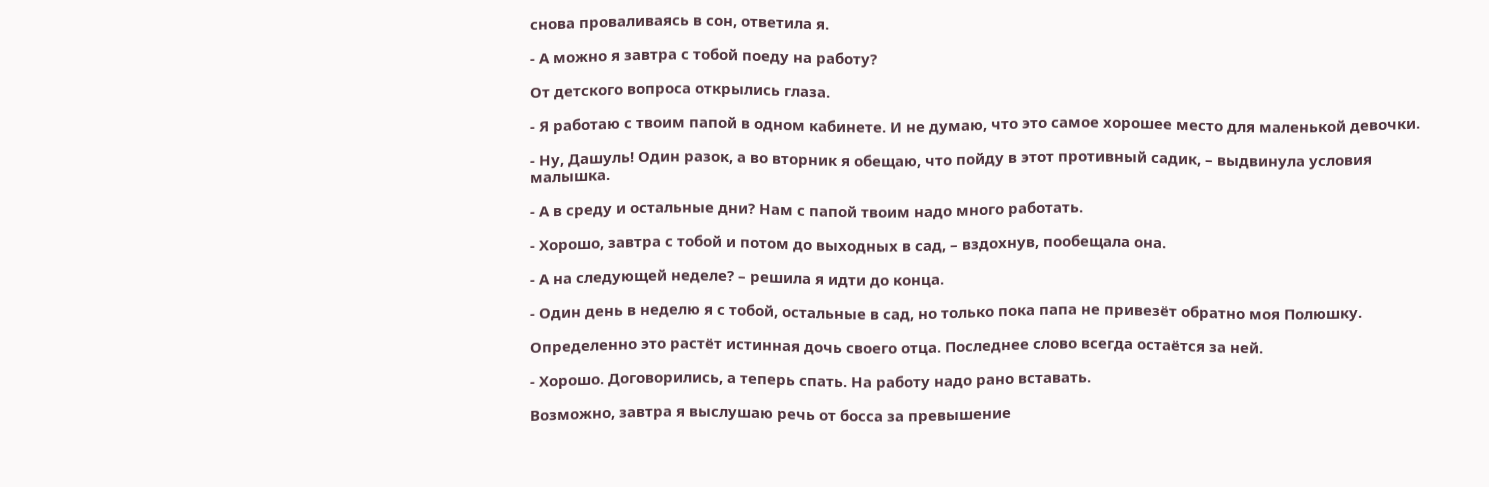снова проваливаясь в сон, ответила я.

- А можно я завтра с тобой поеду на работу?

От детского вопроса открылись глаза.

- Я работаю с твоим папой в одном кабинете. И не думаю, что это самое хорошее место для маленькой девочки.

- Ну, Дашуль! Один разок, а во вторник я обещаю, что пойду в этот противный садик, – выдвинула условия малышка.

- А в среду и остальные дни? Нам с папой твоим надо много работать.

- Хорошо, завтра с тобой и потом до выходных в сад, – вздохнув, пообещала она.

- А на следующей неделе? – решила я идти до конца.

- Один день в неделю я с тобой, остальные в сад, но только пока папа не привезёт обратно моя Полюшку.

Определенно это растёт истинная дочь своего отца. Последнее слово всегда остаётся за ней.

- Хорошо. Договорились, а теперь спать. На работу надо рано вставать.

Возможно, завтра я выслушаю речь от босса за превышение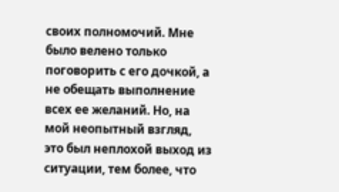своих полномочий. Мне было велено только поговорить с его дочкой, а не обещать выполнение всех ее желаний. Но, на мой неопытный взгляд, это был неплохой выход из ситуации, тем более, что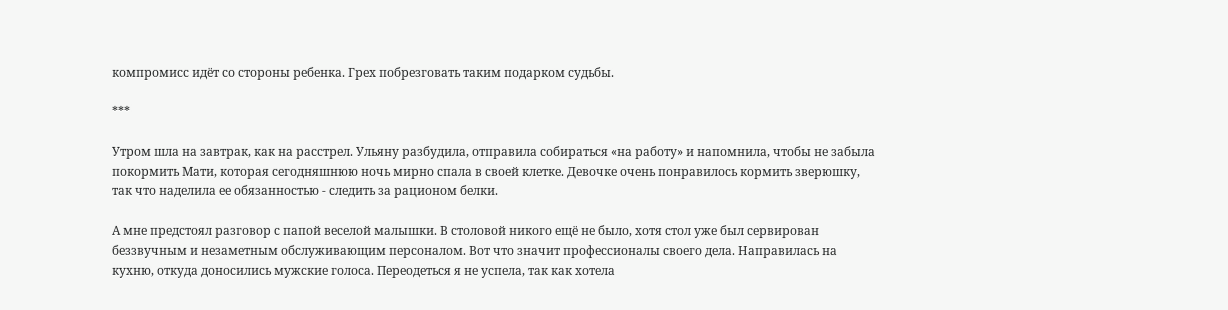компромисс идёт со стороны ребенка. Грех побрезговать таким подарком судьбы.

***

Утром шла на завтрак, как на расстрел. Ульяну разбудила, отправила собираться «на работу» и напомнила, чтобы не забыла покормить Мати, которая сегодняшнюю ночь мирно спала в своей клетке. Девочке очень понравилось кормить зверюшку, так что наделила ее обязанностью - следить за рационом белки.

А мне предстоял разговор с папой веселой малышки. В столовой никого ещё не было, хотя стол уже был сервирован беззвучным и незаметным обслуживающим персоналом. Вот что значит профессионалы своего дела. Направилась на кухню, откуда доносились мужские голоса. Переодеться я не успела, так как хотела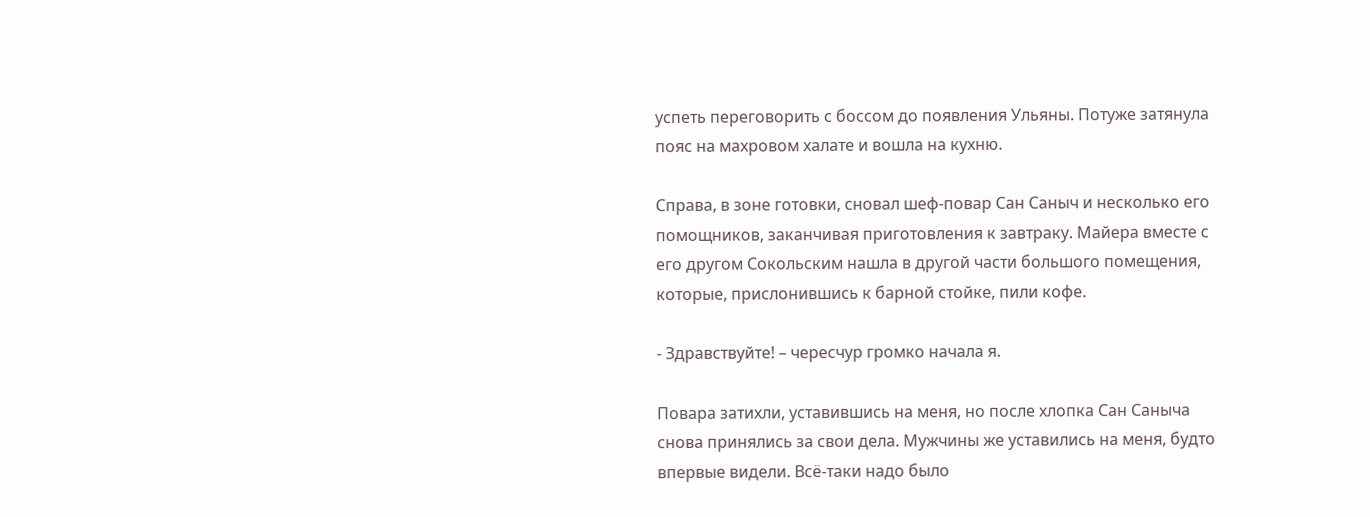успеть переговорить с боссом до появления Ульяны. Потуже затянула пояс на махровом халате и вошла на кухню.

Справа, в зоне готовки, сновал шеф-повар Сан Саныч и несколько его помощников, заканчивая приготовления к завтраку. Майера вместе с его другом Сокольским нашла в другой части большого помещения, которые, прислонившись к барной стойке, пили кофе.

- Здравствуйте! – чересчур громко начала я.

Повара затихли, уставившись на меня, но после хлопка Сан Саныча снова принялись за свои дела. Мужчины же уставились на меня, будто впервые видели. Всё-таки надо было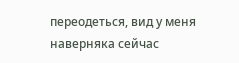переодеться, вид у меня наверняка сейчас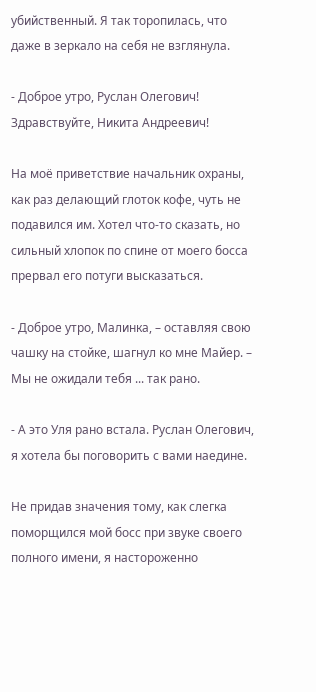убийственный. Я так торопилась, что даже в зеркало на себя не взглянула.

- Доброе утро, Руслан Олегович! Здравствуйте, Никита Андреевич!

На моё приветствие начальник охраны, как раз делающий глоток кофе, чуть не подавился им. Хотел что-то сказать, но сильный хлопок по спине от моего босса прервал его потуги высказаться.

- Доброе утро, Малинка, – оставляя свою чашку на стойке, шагнул ко мне Майер. – Мы не ожидали тебя ... так рано.

- А это Уля рано встала. Руслан Олегович, я хотела бы поговорить с вами наедине.

Не придав значения тому, как слегка поморщился мой босс при звуке своего полного имени, я настороженно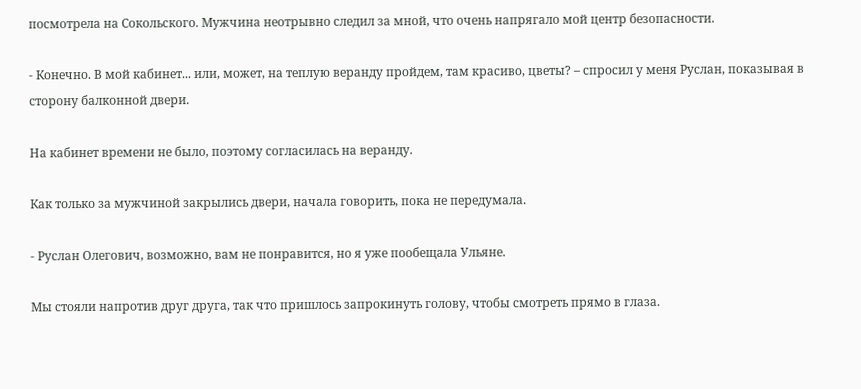посмотрела на Сокольского. Мужчина неотрывно следил за мной, что очень напрягало мой центр безопасности.

- Конечно. В мой кабинет... или, может, на теплую веранду пройдем, там красиво, цветы? – спросил у меня Руслан, показывая в сторону балконной двери.

На кабинет времени не было, поэтому согласилась на веранду.

Как только за мужчиной закрылись двери, начала говорить, пока не передумала.

- Руслан Олегович, возможно, вам не понравится, но я уже пообещала Ульяне.

Мы стояли напротив друг друга, так что пришлось запрокинуть голову, чтобы смотреть прямо в глаза.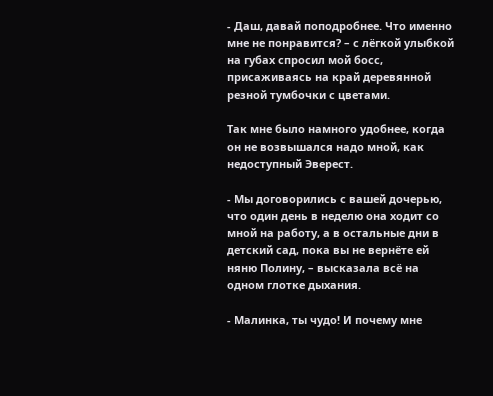- Даш, давай поподробнее. Что именно мне не понравится? – с лёгкой улыбкой на губах спросил мой босс, присаживаясь на край деревянной резной тумбочки с цветами.

Так мне было намного удобнее, когда он не возвышался надо мной, как недоступный Эверест.

- Мы договорились с вашей дочерью, что один день в неделю она ходит со мной на работу, а в остальные дни в детский сад, пока вы не вернёте ей няню Полину, – высказала всё на одном глотке дыхания.

- Малинка, ты чудо! И почему мне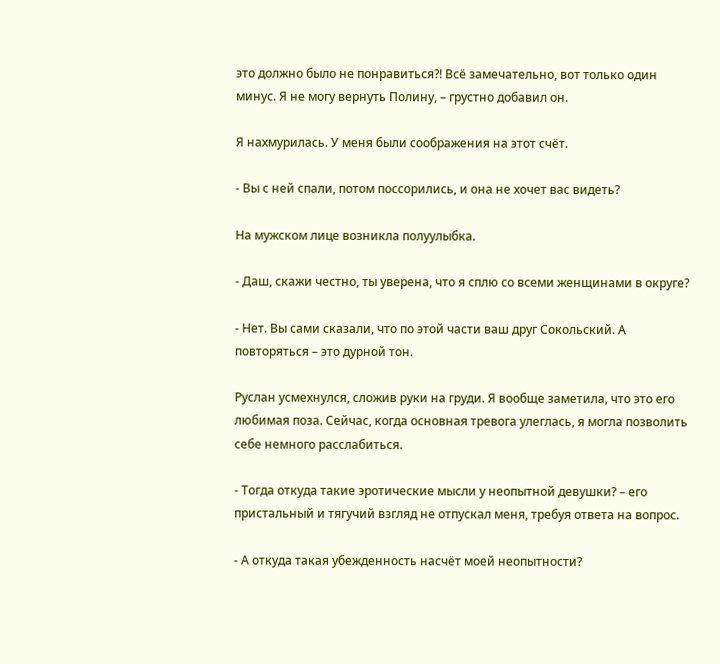это должно было не понравиться?! Всё замечательно, вот только один минус. Я не могу вернуть Полину, – грустно добавил он.

Я нахмурилась. У меня были соображения на этот счёт.

- Вы с ней спали, потом поссорились, и она не хочет вас видеть?

На мужском лице возникла полуулыбка.

- Даш, скажи честно, ты уверена, что я сплю со всеми женщинами в округе?

- Нет. Вы сами сказали, что по этой части ваш друг Сокольский. А повторяться – это дурной тон.

Руслан усмехнулся, сложив руки на груди. Я вообще заметила, что это его любимая поза. Сейчас, когда основная тревога улеглась, я могла позволить себе немного расслабиться.

- Тогда откуда такие эротические мысли у неопытной девушки? – его пристальный и тягучий взгляд не отпускал меня, требуя ответа на вопрос.

- А откуда такая убежденность насчёт моей неопытности?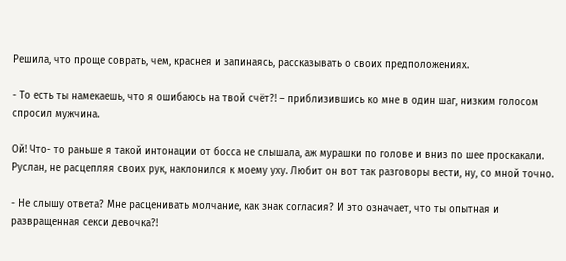Решила, что проще соврать, чем, краснея и запинаясь, рассказывать о своих предположениях.

- То есть ты намекаешь, что я ошибаюсь на твой счёт?! – приблизившись ко мне в один шаг, низким голосом спросил мужчина.

Ой! Что- то раньше я такой интонации от босса не слышала, аж мурашки по голове и вниз по шее проскакали. Руслан, не расцепляя своих рук, наклонился к моему уху. Любит он вот так разговоры вести, ну, со мной точно.

- Не слышу ответа? Мне расценивать молчание, как знак согласия? И это означает, что ты опытная и развращенная секси девочка?!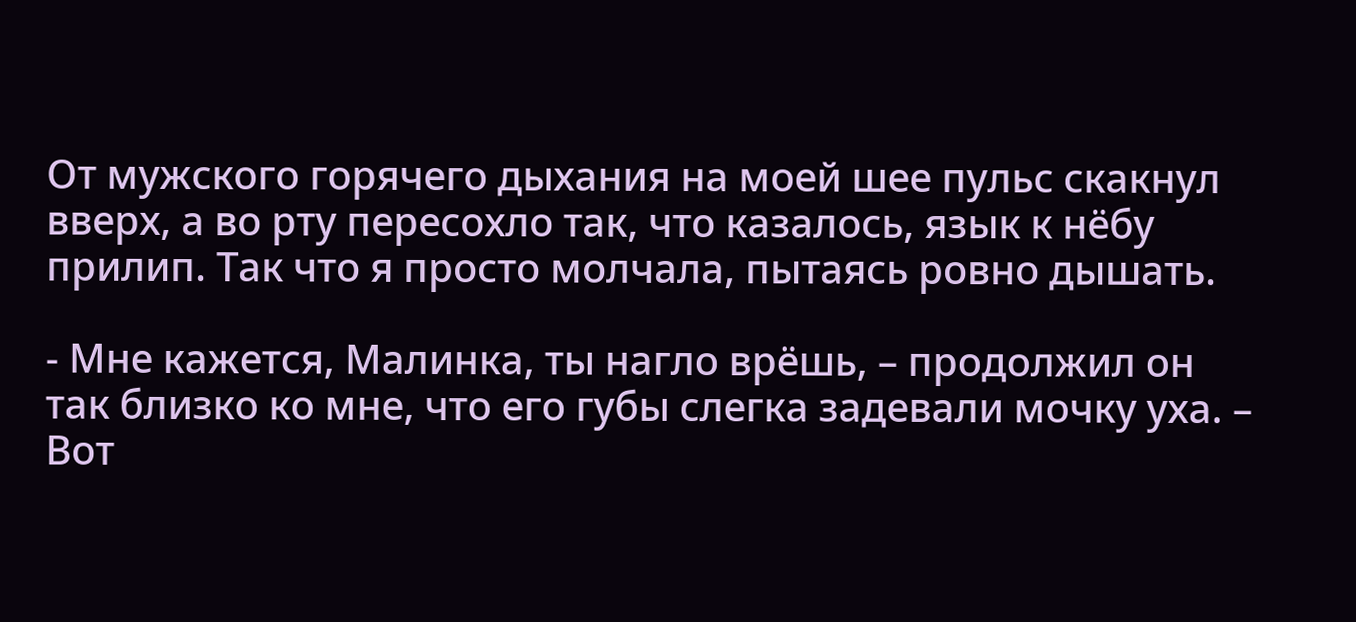От мужского горячего дыхания на моей шее пульс скакнул вверх, а во рту пересохло так, что казалось, язык к нёбу прилип. Так что я просто молчала, пытаясь ровно дышать.

- Мне кажется, Малинка, ты нагло врёшь, – продолжил он так близко ко мне, что его губы слегка задевали мочку уха. – Вот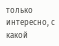только интересно, с какой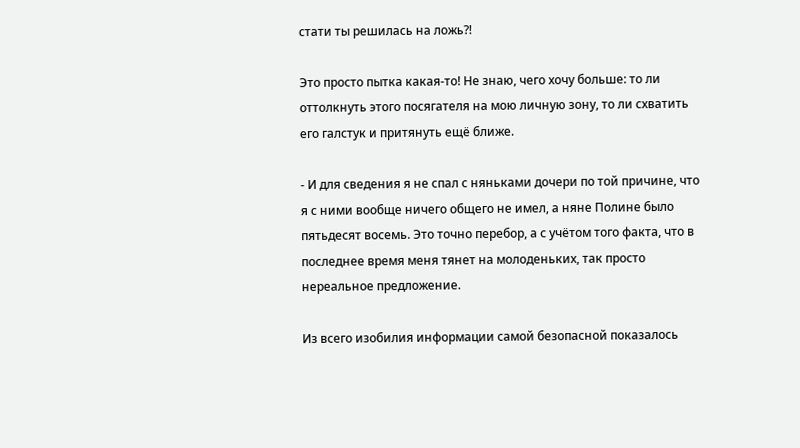стати ты решилась на ложь?!

Это просто пытка какая-то! Не знаю, чего хочу больше: то ли оттолкнуть этого посягателя на мою личную зону, то ли схватить его галстук и притянуть ещё ближе.

- И для сведения я не спал с няньками дочери по той причине, что я с ними вообще ничего общего не имел, а няне Полине было пятьдесят восемь. Это точно перебор, а с учётом того факта, что в последнее время меня тянет на молоденьких, так просто нереальное предложение.

Из всего изобилия информации самой безопасной показалось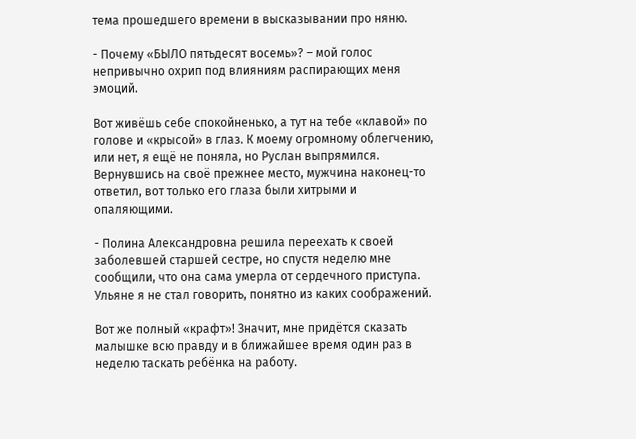тема прошедшего времени в высказывании про няню.

- Почему «БЫЛО пятьдесят восемь»? – мой голос непривычно охрип под влияниям распирающих меня эмоций.

Вот живёшь себе спокойненько, а тут на тебе «клавой» по голове и «крысой» в глаз. К моему огромному облегчению, или нет, я ещё не поняла, но Руслан выпрямился. Вернувшись на своё прежнее место, мужчина наконец-то ответил, вот только его глаза были хитрыми и опаляющими.

- Полина Александровна решила переехать к своей заболевшей старшей сестре, но спустя неделю мне сообщили, что она сама умерла от сердечного приступа. Ульяне я не стал говорить, понятно из каких соображений.

Вот же полный «крафт»! Значит, мне придётся сказать малышке всю правду и в ближайшее время один раз в неделю таскать ребёнка на работу.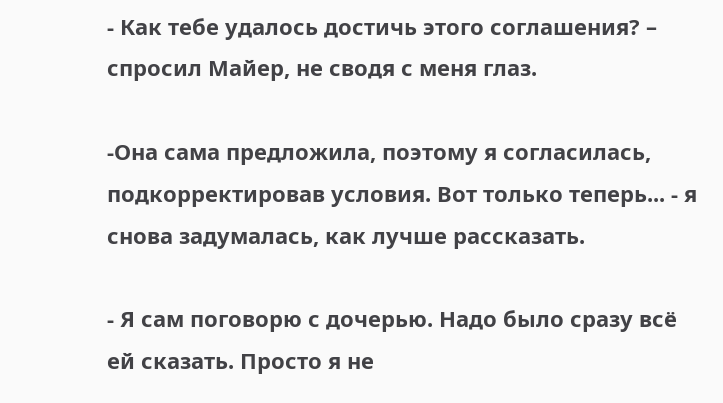- Как тебе удалось достичь этого соглашения? – спросил Майер, не сводя с меня глаз.

-Она сама предложила, поэтому я согласилась, подкорректировав условия. Вот только теперь... - я снова задумалась, как лучше рассказать.

- Я сам поговорю с дочерью. Надо было сразу всё ей сказать. Просто я не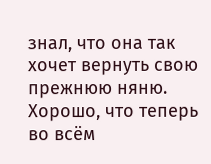знал, что она так хочет вернуть свою прежнюю няню. Хорошо, что теперь во всём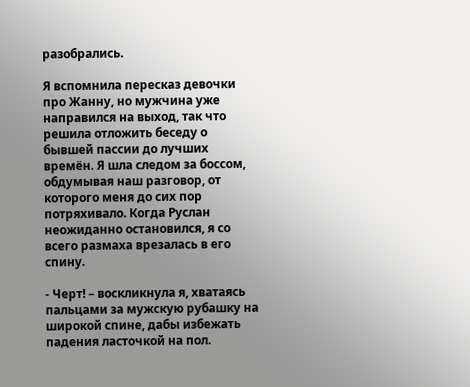разобрались.

Я вспомнила пересказ девочки про Жанну, но мужчина уже направился на выход, так что решила отложить беседу о бывшей пассии до лучших времён. Я шла следом за боссом, обдумывая наш разговор, от которого меня до сих пор потряхивало. Когда Руслан неожиданно остановился, я со всего размаха врезалась в его спину.

- Черт! – воскликнула я, хватаясь пальцами за мужскую рубашку на широкой спине, дабы избежать падения ласточкой на пол.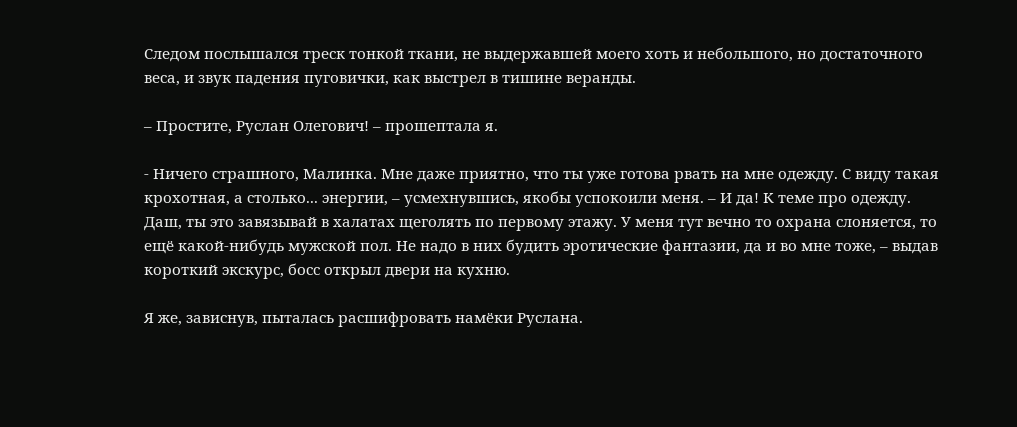Следом послышался треск тонкой ткани, не выдержавшей моего хоть и небольшого, но достаточного веса, и звук падения пуговички, как выстрел в тишине веранды.

– Простите, Руслан Олегович! – прошептала я.

- Ничего страшного, Малинка. Мне даже приятно, что ты уже готова рвать на мне одежду. С виду такая крохотная, а столько... энергии, – усмехнувшись, якобы успокоили меня. – И да! К теме про одежду. Даш, ты это завязывай в халатах щеголять по первому этажу. У меня тут вечно то охрана слоняется, то ещё какой-нибудь мужской пол. Не надо в них будить эротические фантазии, да и во мне тоже, – выдав короткий экскурс, босс открыл двери на кухню.

Я же, зависнув, пыталась расшифровать намёки Руслана.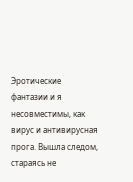Эротические фантазии и я несовместимы, как вирус и антивирусная прога. Вышла следом, стараясь не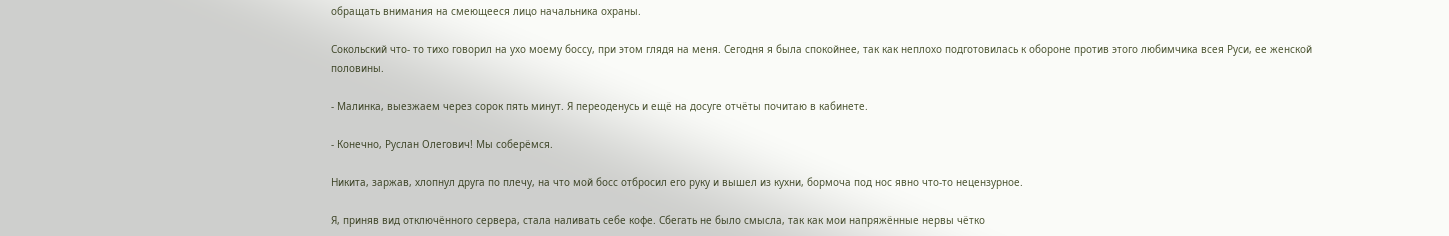обращать внимания на смеющееся лицо начальника охраны.

Сокольский что- то тихо говорил на ухо моему боссу, при этом глядя на меня. Сегодня я была спокойнее, так как неплохо подготовилась к обороне против этого любимчика всея Руси, ее женской половины.

- Малинка, выезжаем через сорок пять минут. Я переоденусь и ещё на досуге отчёты почитаю в кабинете.

- Конечно, Руслан Олегович! Мы соберёмся.

Никита, заржав, хлопнул друга по плечу, на что мой босс отбросил его руку и вышел из кухни, бормоча под нос явно что-то нецензурное.

Я, приняв вид отключённого сервера, стала наливать себе кофе. Сбегать не было смысла, так как мои напряжённые нервы чётко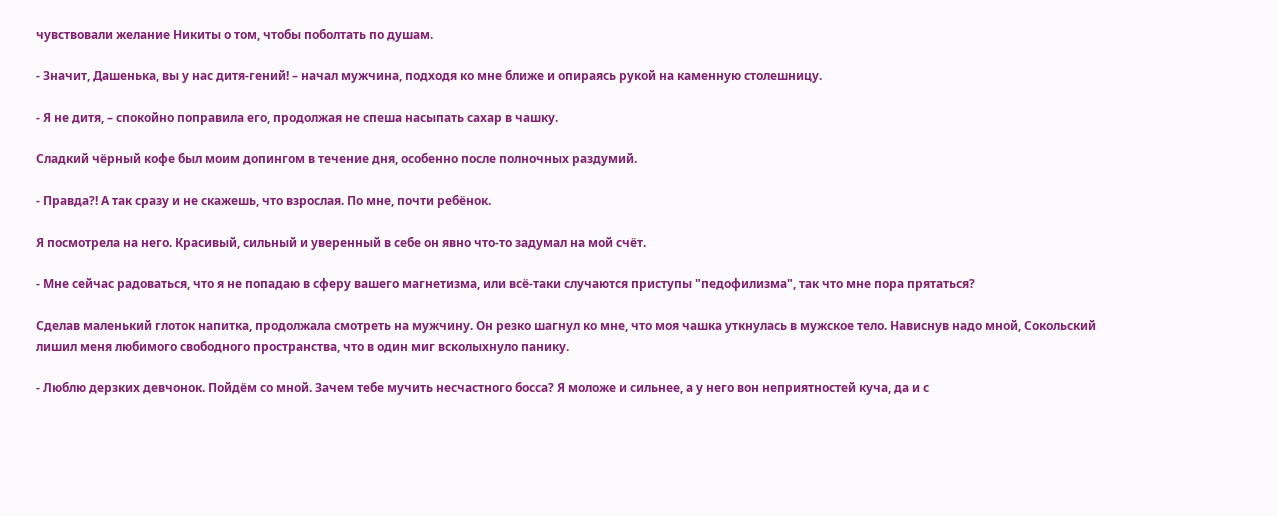чувствовали желание Никиты о том, чтобы поболтать по душам.

- Значит, Дашенька, вы у нас дитя-гений! – начал мужчина, подходя ко мне ближе и опираясь рукой на каменную столешницу.

- Я не дитя, – спокойно поправила его, продолжая не спеша насыпать сахар в чашку.

Сладкий чёрный кофе был моим допингом в течение дня, особенно после полночных раздумий.

- Правда?! А так сразу и не скажешь, что взрослая. По мне, почти ребёнок.

Я посмотрела на него. Красивый, сильный и уверенный в себе он явно что-то задумал на мой счёт.

- Мне сейчас радоваться, что я не попадаю в сферу вашего магнетизма, или всё-таки случаются приступы "педофилизма", так что мне пора прятаться?

Сделав маленький глоток напитка, продолжала смотреть на мужчину. Он резко шагнул ко мне, что моя чашка уткнулась в мужское тело. Нависнув надо мной, Сокольский лишил меня любимого свободного пространства, что в один миг всколыхнуло панику.

- Люблю дерзких девчонок. Пойдём со мной. Зачем тебе мучить несчастного босса? Я моложе и сильнее, а у него вон неприятностей куча, да и с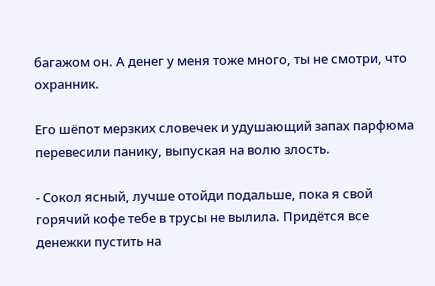багажом он. А денег у меня тоже много, ты не смотри, что охранник.

Его шёпот мерзких словечек и удушающий запах парфюма перевесили панику, выпуская на волю злость.

- Сокол ясный, лучше отойди подальше, пока я свой горячий кофе тебе в трусы не вылила. Придётся все денежки пустить на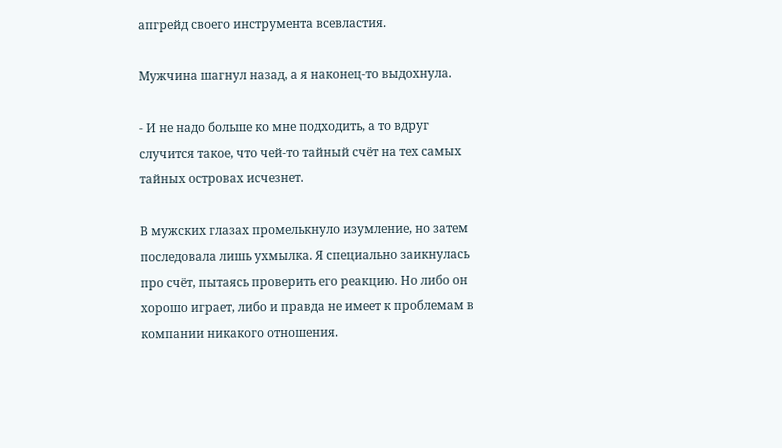апгрейд своего инструмента всевластия.

Мужчина шагнул назад, а я наконец-то выдохнула.

- И не надо больше ко мне подходить, а то вдруг случится такое, что чей-то тайный счёт на тех самых тайных островах исчезнет.

В мужских глазах промелькнуло изумление, но затем последовала лишь ухмылка. Я специально заикнулась про счёт, пытаясь проверить его реакцию. Но либо он хорошо играет, либо и правда не имеет к проблемам в компании никакого отношения.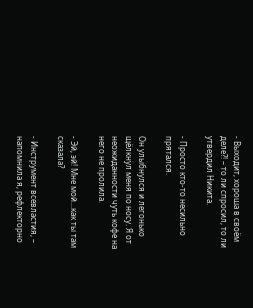- Выходит, хороша в своём деле?! – то ли спросил, то ли утвердил Никита.

- Просто кто-то несильно прятался.

Он улыбнулся и легонько щёлкнул меня по носу. Я от неожиданности чуть кофе на него не пролила.

- Эй, эй! Мне мой...как ты там сказала?

- Инструмент всевластия, – напомнила я, рефлекторно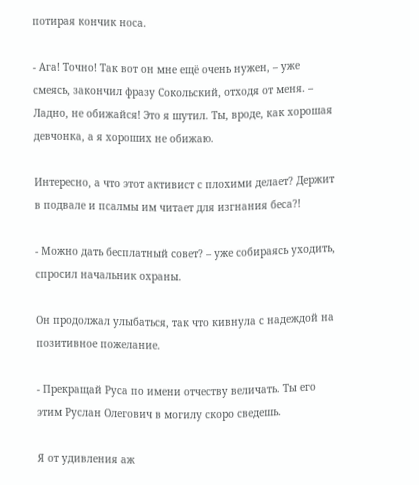потирая кончик носа.

- Ага! Точно! Так вот он мне ещё очень нужен, – уже смеясь, закончил фразу Сокольский, отходя от меня. – Ладно, не обижайся! Это я шутил. Ты, вроде, как хорошая девчонка, а я хороших не обижаю.

Интересно, а что этот активист с плохими делает? Держит в подвале и псалмы им читает для изгнания беса?!

- Можно дать бесплатный совет? – уже собираясь уходить, спросил начальник охраны.

Он продолжал улыбаться, так что кивнула с надеждой на позитивное пожелание.

- Прекращай Руса по имени отчеству величать. Ты его этим Руслан Олегович в могилу скоро сведешь.

Я от удивления аж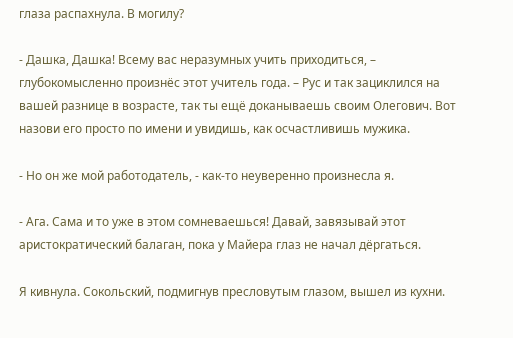глаза распахнула. В могилу?

- Дашка, Дашка! Всему вас неразумных учить приходиться, – глубокомысленно произнёс этот учитель года. – Рус и так зациклился на вашей разнице в возрасте, так ты ещё доканываешь своим Олегович. Вот назови его просто по имени и увидишь, как осчастливишь мужика.

- Но он же мой работодатель, - как-то неуверенно произнесла я.

- Ага. Сама и то уже в этом сомневаешься! Давай, завязывай этот аристократический балаган, пока у Майера глаз не начал дёргаться.

Я кивнула. Сокольский, подмигнув пресловутым глазом, вышел из кухни.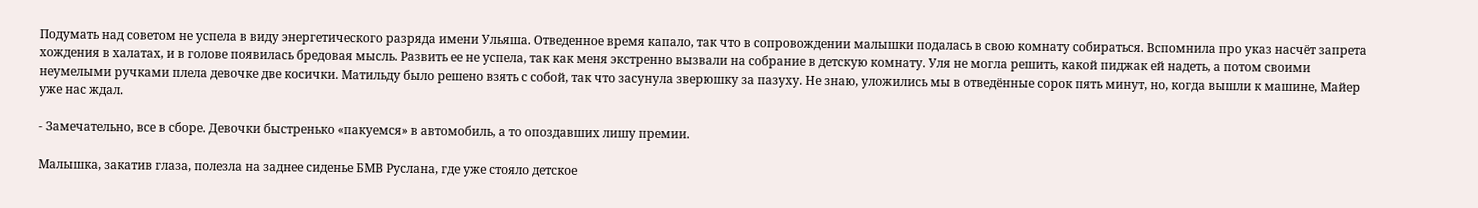Подумать над советом не успела в виду энергетического разряда имени Ульяша. Отведенное время капало, так что в сопровождении малышки подалась в свою комнату собираться. Вспомнила про указ насчёт запрета хождения в халатах, и в голове появилась бредовая мысль. Развить ее не успела, так как меня экстренно вызвали на собрание в детскую комнату. Уля не могла решить, какой пиджак ей надеть, а потом своими неумелыми ручками плела девочке две косички. Матильду было решено взять с собой, так что засунула зверюшку за пазуху. Не знаю, уложились мы в отведённые сорок пять минут, но, когда вышли к машине, Майер уже нас ждал.

- Замечательно, все в сборе. Девочки быстренько «пакуемся» в автомобиль, а то опоздавших лишу премии.

Малышка, закатив глаза, полезла на заднее сиденье БМВ Руслана, где уже стояло детское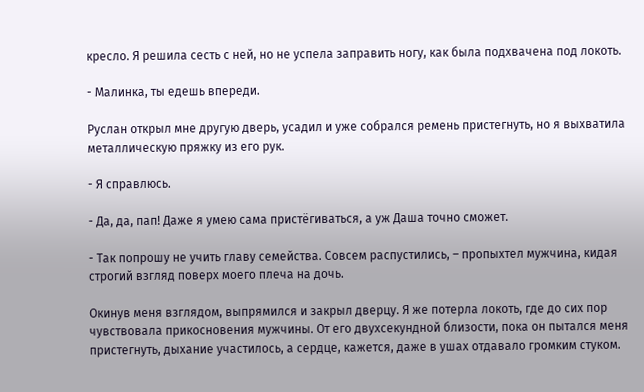кресло. Я решила сесть с ней, но не успела заправить ногу, как была подхвачена под локоть.

- Малинка, ты едешь впереди.

Руслан открыл мне другую дверь, усадил и уже собрался ремень пристегнуть, но я выхватила металлическую пряжку из его рук.

- Я справлюсь.

- Да, да, пап! Даже я умею сама пристёгиваться, а уж Даша точно сможет.

- Так попрошу не учить главу семейства. Совсем распустились, – пропыхтел мужчина, кидая строгий взгляд поверх моего плеча на дочь.

Окинув меня взглядом, выпрямился и закрыл дверцу. Я же потерла локоть, где до сих пор чувствовала прикосновения мужчины. От его двухсекундной близости, пока он пытался меня пристегнуть, дыхание участилось, а сердце, кажется, даже в ушах отдавало громким стуком.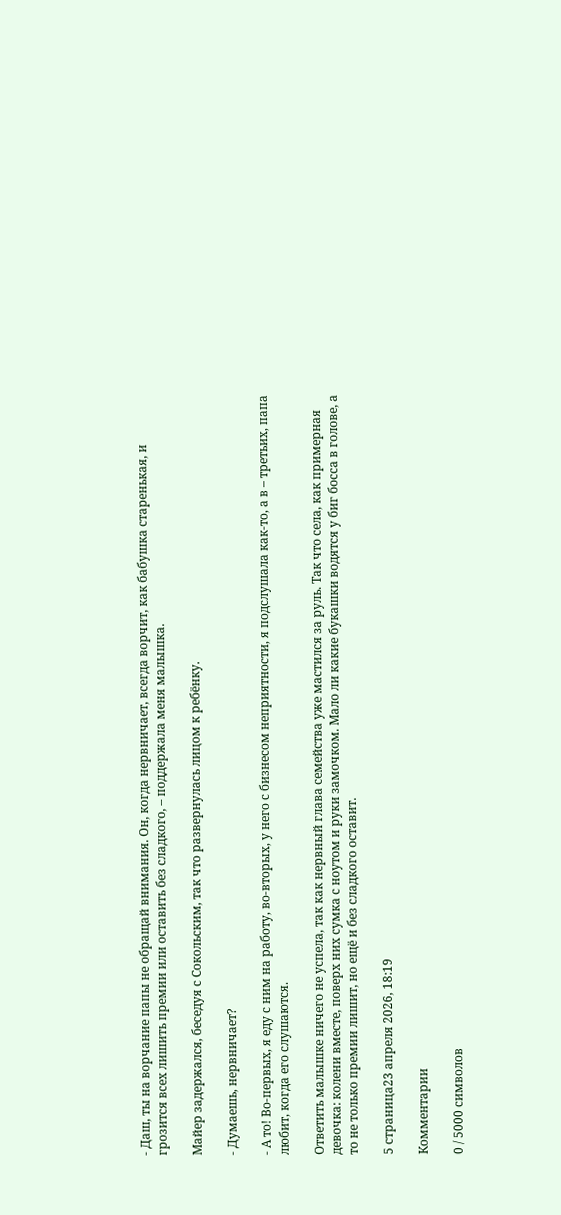- Даш, ты на ворчание папы не обращай внимания. Он, когда нервничает, всегда ворчит, как бабушка старенькая, и грозится всех лишить премии или оставить без сладкого, – поддержала меня малышка.

Майер задержался, беседуя с Сокольским, так что развернулась лицом к ребёнку.

- Думаешь, нервничает?

- А то! Во-первых, я еду с ним на работу, во-вторых, у него с бизнесом неприятности, я подслушала как-то, а в – третьих, папа любит, когда его слушаются.

Ответить малышке ничего не успела, так как нервный глава семейства уже мастился за руль. Так что села, как примерная девочка: колени вместе, поверх них сумка с ноутом и руки замочком. Мало ли какие букашки водятся у биг босса в голове, а то не только премии лишит, но ещё и без сладкого оставит.

5 страница23 апреля 2026, 18:19

Комментарии

0 / 5000 символов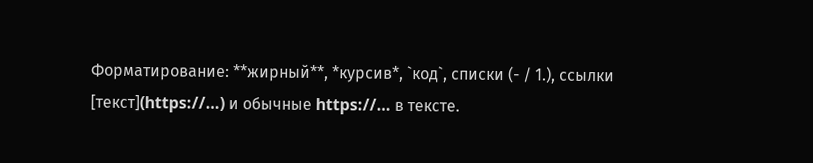Форматирование: **жирный**, *курсив*, `код`, списки (- / 1.), ссылки [текст](https://…) и обычные https://… в тексте.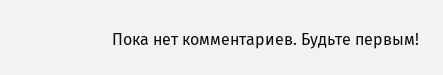Пока нет комментариев. Будьте первым!